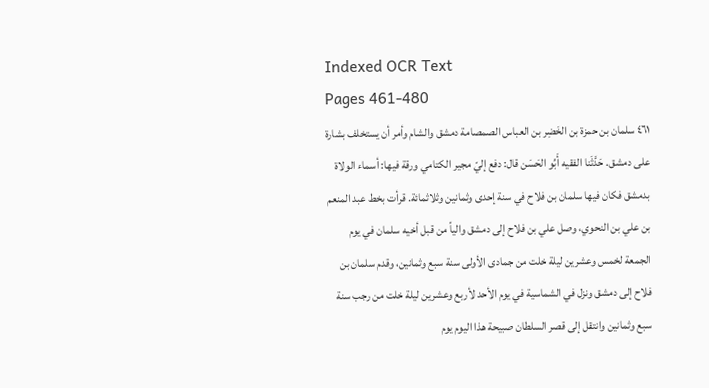Indexed OCR Text
Pages 461-480
٤٦١ سلمان بن حمزة بن الخَضِر بن العباس الصمصامة دمشق والشام وأمر أن يستخلف بشارة على دمشق. حَدَّثَنا الفقيه أَبُو الحَسَن قال: دفع إليّ مجير الكتامي ورقة فيها: أسماء الولاة بدمشق فکان فیها سلمان بن فلاح في سنة إحدى وثمانين وثلاثمائة. قرأت بخط عبد المنعم بن علي بن النحوي، وصل علي بن فلاح إلى دمشق والياً من قبل أخيه سلمان في يوم الجمعة لخمس وعشرين ليلة خلت من جمادى الأولى سنة سبع وثمانين، وقدم سلمان بن فلاح إلى دمشق ونزل في الشماسية في يوم الأحد لأربع وعشرين ليلة خلت من رجب سنة سبع وثمانين وانتقل إلى قصر السلطان صبيحة هذا اليوم يوم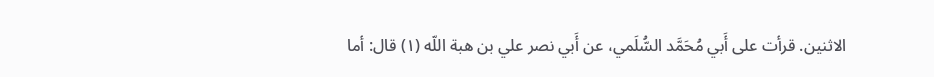الاثنين. قرأت على أَبي مُحَمَّد السُّلَمي، عن أَبي نصر علي بن هبة اللّه (١) قال: أما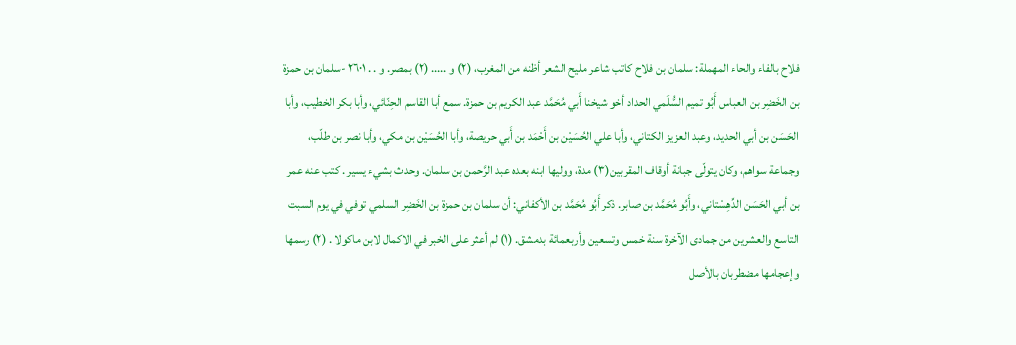فلاح بالفاء والحاء المهملة: سلمان بن فلاح كاتب شاعر مليح الشعر أظنه من المغرب، (٢) و ..... (٢) بمصر. و . . ٢٦٠١ -سلمان بن حمزة بن الخَضِر بن العباس أَبُو تميم السُّلَمي الحداد أخو شيخنا أَبي مُحَمَّد عبد الكريم بن حمزة. سمع أبا القاسم الحِنّائي، وأبا بكر الخطيب، وأبا الحَسَن بن أبي الحديد، وعبد العزيز الكتاني، وأبا علي الحُسَيْن بن أَحْمَد بن أَبي حريصة، وأبا الحُسَيْن بن مكي، وأبا نصر بن طلّب، وجماعة سواهم، وكان يتولّى جبانة أوقاف المقربين(٣) مدة، ووليها ابنه بعده عبد الرَّحمن بن سلمان. وحدث بشيء يسير . كتب عنه عمر بن أبي الحَسَن الدِّهِسْتاني، وأَبُو مُحَمَّد بن صابر. ذكر أَبُو مُحَمَّد بن الأكفاني: أن سلمان بن حمزة بن الخَضِر السلمي توفي في يوم السبت التاسع والعشرين من جمادى الآخرة سنة خمس وتسعين وأربعمائة بدمشق. (١) لم أعثر على الخبر في الاكمال لابن ماكولا . (٢) رسمها وإعجامها مضطربان بالأصل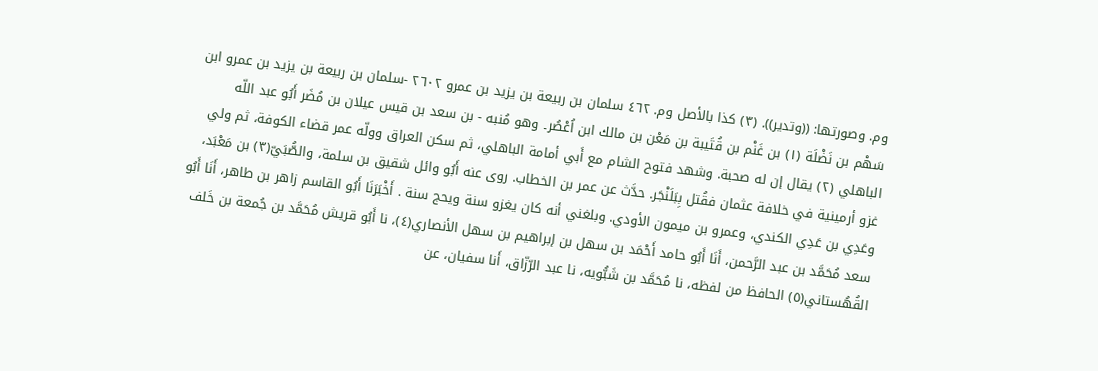وم. وصورتها: ((وتدير)). (٣) كذا بالأصل وم. ٤٦٢ سلمان بن ربيعة بن يزيد بن عمرو ٢٦٠٢ -سلمان بن ربيعة بن يزيد بن عمرو ابن سَهْم بن نَضْلَة (١) بن غَنْم بن قُتَيبة بن مَعْن بن مالك ابن اُعْصُر۔ وهو مُنبه - بن سعد بن قيس عيلان بن مُضَر أَبُو عبد اللّه الباهلي (٢) يقال إن له صحبة. وشهد فتوح الشام مع أَبي أمامة الباهلي، ثم سكن العراق وولّه عمر قضاء الكوفة، ثم ولي غزو أرمينية في خلافة عثمان فقُتل بِبَلَنْجَر. حدَّث عن عمر بن الخطاب. روى عنه أَبُو وائل شقيق بن سلمة، والصُّبَيّ(٣) بن مَعْبَد، وعَدِي بن عَدِي الكندي، وعمرو بن ميمون الأودي. وبلغني أنه كان يغزو سنة ويحج سنة . أَخْبَرَنَا أَبُو القاسم زاهر بن طاهر، أَنَا أَبُو سعد مُحَمَّد بن عبد الرَّحمن، أَنَا أَبُو حامد أَحْمَد بن سهل بن إبراهيم بن سهل الأنصاري(٤)، نا أَبُو قريش مُحَمَّد بن جُمعة بن خَلف القُهُستاني(٥) الحافظ من لفظه، نا مُحَمَّد بن شَبُّويه، نا عبد الرّزّاق، أَنا سفيان، عن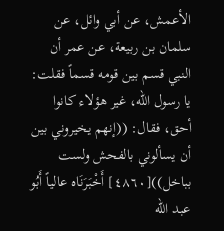الأعمش، عن أبي وائل، عن سلمان بن ربيعة، عن عمر أن النبي قسم بين قومه قسماً فقلت: يا رسول الله، غير هؤلاء كانوا أحق، فقال: ((إنهم يخيروني بين أن يسألوني بالفحش ولست بباخل))[٤٨٦٠] أَخْبَرَنَاه عالياً أَبُو عبد اللّه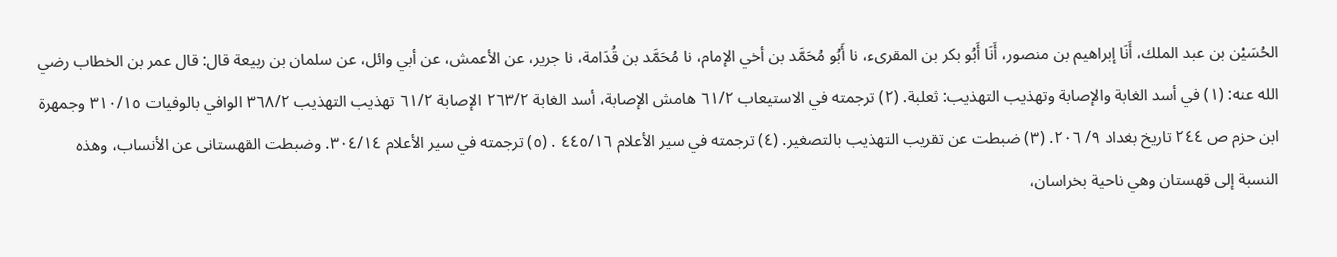الحُسَيْن بن عبد الملك، أَنَا إبراهيم بن منصور، أَنَا أَبُو بكر بن المقرىء، نا أَبُو مُحَمَّد بن أخي الإمام، نا مُحَمَّد بن قُدَامة، نا جرير، عن الأعمش، عن أبي وائل، عن سلمان بن ربيعة قال: قال عمر بن الخطاب رضي الله عنه: (١) في أسد الغابة والإصابة وتهذيب التهذيب: ثعلبة. (٢) ترجمته في الاستيعاب ٦١/٢ هامش الإصابة، أسد الغابة ٢٦٣/٢ الإصابة ٦١/٢ تهذيب التهذيب ٣٦٨/٢ الوافي بالوفيات ٣١٠/١٥ وجمهرة ابن حزم ص ٢٤٤ تاريخ بغداد ٩/ ٢٠٦. (٣) ضبطت عن تقريب التهذيب بالتصغير. (٤) ترجمته في سير الأعلام ٤٤٥/١٦ . (٥) ترجمته في سير الأعلام ٣٠٤/١٤. وضبطت القهستانى عن الأنساب، وهذه النسبة إلى قهستان وهي ناحية بخراسان،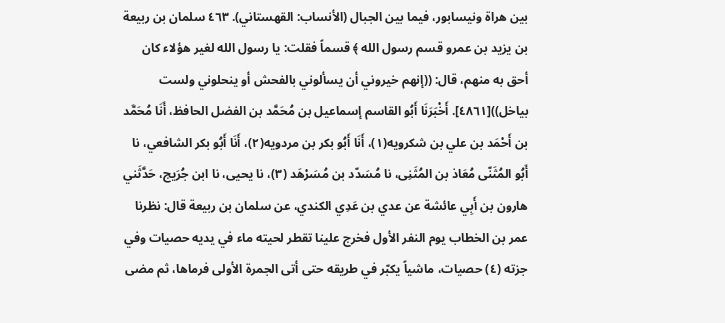بين هراة ونيسابور، فيما بين الجبال (الأنساب: القهستاني). ٤٦٣ سلمان بن ربيعة بن یزید بن عمرو قسم رسول الله ﴾ قسماً فقلت: يا رسول الله لغير هؤلاء كان أحق به منهم، قال: ((إنهم خيروني أن يسألوني بالفحش أو ينحلوني ولست بياخل))[٤٨٦١]. أَخْبَرَنَا أَبُو القاسم إسماعيل بن مُحَمَّد بن الفضل الحافظ، أَنَا مُحَمَّد بن أَحْمَد بن علي بن شكرويه(١)، أَنَا أَبُو بكر بن مردويه(٢)، أَنَا أَبُو بكر الشافعي، نا أَبُو المُثَنّى مُعَاذ بن المُثَنِى، نا مُسَدّد بن مُسَرْهَد (٣)، نا يحيى، نا ابن جُرَيج، حَدَّثَني هارون بن أَبِي عائشة عن عدي بن عَدِي الکندي، عن سلمان بن ربيعة قال: نظرنا عمر بن الخطاب يوم النفر الأول فخرج علينا تقطر لحيته ماء في يديه حصيات وفي جزته (٤) حصيات، ماشياً يكبّر في طريقه حتى أتى الجمرة الأولى فرماها، ثم مضى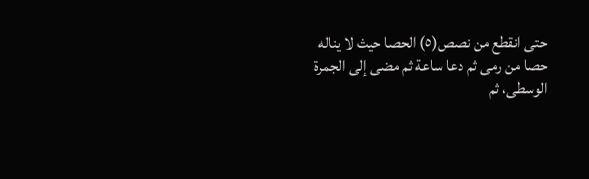حتى انقطع من نصص(٥) الحصا حيث لا يناله حصا من رمى ثم دعا ساعة ثم مضى إلى الجمرة الوسطى، ثم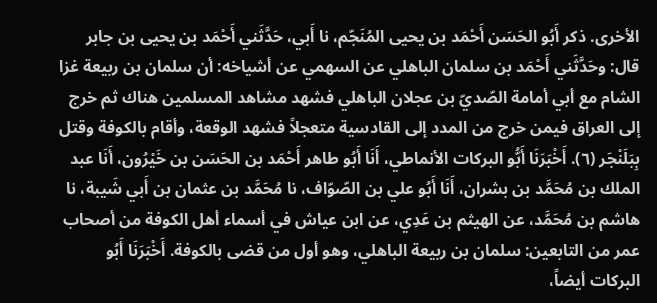الأخرى. ذكر أَبُو الحَسَن أَحْمَد بن يحيى المُنَجّم، نا أَبي، حَدَّثَني أَحْمَد بن يحيى بن جابر قال: وحَدَّثَني أَحْمَد بن سلمان الباهلي عن السهمي عن أشياخه: أن سلمان بن ربيعة غزا الشام مع أبي أمامة الصّديّ بن عجلان الباهلي فشهد مشاهد المسلمين هناك ثم خرج إلى العراق فيمن خرج من المدد إلى القادسية متعجلاً فشهد الوقعة، وأقام بالكوفة وقتل بِبَلَنْجَر (٦). أَخْبَرَنَا أَبُّو البركات الأنماطي، أَنَا أَبُو طاهر أَحْمَد بن الحَسَن بن خَيْرُون، أَنَا عبد الملك بن مُحَمَّد بن بشران، أَنَا أَبُو علي بن الصّوّاف، نا مُحَمَّد بن عثمان بن أَبي شَيبة، نا هاشم بن مُحَمَّد، عن الهيثم بن عَدِي، عن ابن عياش في أسماء أهل الكوفة من أصحاب عمر من التابعين: سلمان بن ربيعة الباهلي، وهو أول من قضى بالكوفة. أَخْبَرَنَا أَبُو البركات أيضاً،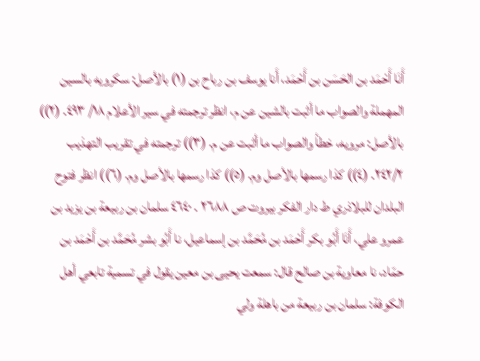أَنَا أَحْمَد بن الحَسَن بن أَحْمَد، أَنا يوسف بن رباح بن (١) بالأصل: سكرويه بالسين المهملة والصواب ما أثبت بالشين عن م، انظر ترجمته في سير الأعلام ١٨/ ٤٩٣. (٢)) بالأصل: مرويه، خطأ والصواب ما أثبت عن م. (٣)) ترجمته في تقريب التهذيب ٢٤٢/٢. (٤)) كذا رسمها بالأصل وم. (٥)) كذا رسمها بالأصل وم. (٦)) انظر فتوح البلدان للبلاذري ط دار الفكر بيروت ص ٢٦٨٨ . ٤٦٤٠ سلمان بن ربيعة بن یزید بن عمرو علي، أَنَا أَبُو بكر أَحْمَد بن مُحَمَّد بن إسماعيل، نا أَبُو بشر مُحَمَّد بن أَحْمَد بن حمّاد، نا معاوية بن صالح قال: سمعت يحيى بن معين يقول في تسمية تابعي أهل الكوفة: سلمان بن ربيعة من باهلة ولي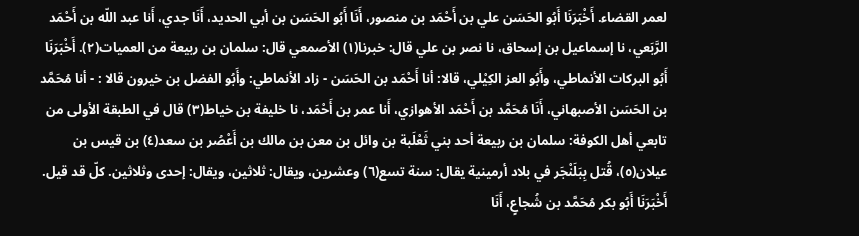لعمر القضاء. أَخْبَرَنَا أَبُو الحَسَن علي بن أَحْمَد بن منصور، أَنَا أَبُو الحَسَن بن أبي الحديد، أَنَا جدي، أَنا عبد اللّه بن أَحْمَد الرَّبَعي، نا إسماعيل بن إسحاق، نا نصر بن علي قال: خبرنا(١) الأصمعي قال: سلمان بن ربيعة من العميات(٢). أَخْبَرَنَا أَبُو البركات الأنماطي، وأَبُو العز الكِيْلي، قالا: أنا أَحْمَد بن الحَسَن - زاد الأنماطي: وأَبُو الفضل بن خيرون قالا : - أنا مُحَمَّد بن الحَسَن الأصبهاني، أَنَا مُحَمَّد بن أَحْمَد الأهوازي، أَنا عمر بن أَحْمَد، نا خليفة بن خياط(٣) قال في الطبقة الأولى من تابعي أهل الكوفة: سلمان بن ربيعة أحد بني ثَعْلَبة بن وائل بن معن بن مالك بن أَعْصُر بن سعد(٤) بن قيس بن عيلان(٥)، قُتل بِبَلَنْجَر في بلاد أرمينية يقال: سنة تسع(٦) وعشرين، ويقال: ثلاثین، ويقال: إحدى وثلاثين. كلّ قد قيل. أَخْبَرَنَا أَبُو بكر مُحَمَّد بن شُجاعٍ، أَنَا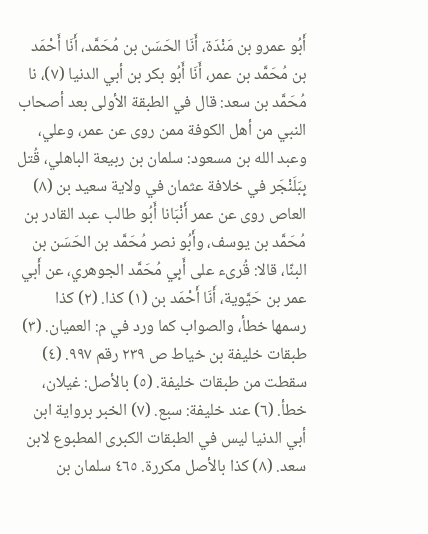أَبُو عمرو بن مَنْدَة، أَنَا الحَسَن بن مُحَمَّد، أَنَا أَحْمَد بن مُحَمَّد بن عمر، أَنَا أَبُو بكر بن أبي الدنيا (٧)، نا مُحَمَّد بن سعد: قال في الطبقة الأولى بعد أصحاب النبي من أهل الكوفة ممن روى عن عمر، وعلي، وعبد الله بن مسعود: سلمان بن ربيعة الباهلي، قُتل بِبَلَنْجَر في خلافة عثمان في ولاية سعيد بن (٨) العاص روی عن عمر أَنْبَانا أَبُو طالب عبد القادر بن مُحَمَّد بن يوسف، وأَبُو نصر مُحَمَّد بن الحَسَن بن البنّا، قالا: قُرىء على أَبِي مُحَمَّد الجوهري، عن أَبي عمر بن حَيَّوية، أَنَا أَحْمَد بن (١) كذا. (٢) كذا رسمها خطأ، والصواب كما ورد في م: العميان. (٣) طبقات خليفة بن خياط ص ٢٣٩ رقم ٩٩٧. (٤) سقطت من طبقات خليفة. (٥) بالأصل: غيلان، خطأ. (٦) عند خليفة: سبع. (٧) الخبر برواية ابن أبي الدنيا ليس في الطبقات الكبرى المطبوع لابن سعد. (٨) كذا بالأصل مكررة. ٤٦٥ سلمان بن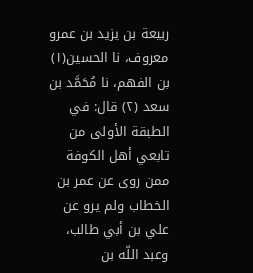ربيعة بن يزيد بن عمرو معروف، نا الحسين(١) بن الفهم، نا مُحَمَّد بن سعد (٢) قال: في الطبقة الأولى من تابعي أهل الكوفة ممن روى عن عمر بن الخطاب ولم يرو عن علي بن أبي طالب، وعبد اللّه بن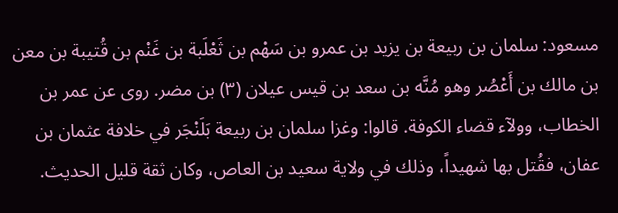مسعود: سلمان بن ربيعة بن يزيد بن عمرو بن سَهْم بن ثَعْلَبة بن غَنْم بن قُتيبة بن معن بن مالك بن أَعْصُر وهو مُنَّه بن سعد بن قيس عيلان (٣) بن مضر. روى عن عمر بن الخطاب، وولآء قضاء الكوفة. قالوا: وغزا سلمان بن ربيعة بَلَنْجَر في خلافة عثمان بن عفان، فقُتل بها شهيداً، وذلك في ولاية سعيد بن العاص، وكان ثقة قليل الحديث.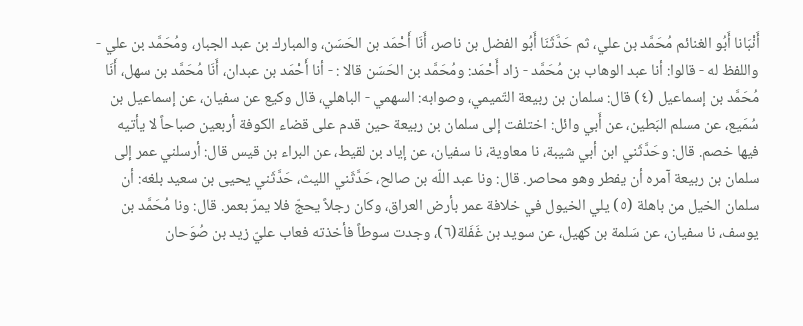أَنْبَانا أَبُو الغنائم مُحَمَّد بن علي، ثم حَدَّثَنَا أَبُو الفضل بن ناصر، أَنَا أَحْمَد بن الحَسَن، والمبارك بن عبد الجبار، ومُحَمَّد بن علي - واللفظ له - قالوا: أنا عبد الوهاب بن مُحَمَّد - زاد أَحْمَد: ومُحَمَّد بن الحَسَن قالا : - أنا أَحْمَد بن عبدان، أَنَا مُحَمَّد بن سهل، أَنَا مُحَمَّد بن إسماعيل (٤) قال: سلمان بن ربيعة التّميمي، وصوابه: السهمي - الباهلي، قال وكيع عن سفيان، عن إسماعيل بن سُمَيع، عن مسلم البَطين، عن أَبي وائل: اختلفت إلى سلمان بن ربيعة حين قدم على قضاء الكوفة أربعين صباحاً لا يأتيه فيها خصم. قال: وحَدَّثَني ابن أبي شيبة، نا معاوية، نا سفيان، عن إياد بن لقيط، عن البراء بن قيس قال: أرسلني عمر إلى سلمان بن ربيعة آمره أن يفطر وهو محاصر. قال: ونا عبد اللّه بن صالح، حَدَّثَني الليث، حَدَّثَني يحيى بن سعيد بلغه: أن سلمان الخيل من باهلة (٥) يلي الخيول في خلافة عمر بأرض العراق، وكان رجلاً يحجّ فلا يمرّ بعمر. قال: ونا مُحَمَّد بن يوسف، نا سفيان، عن سَلمة بن كهيل، عن سويد بن غَفَلة(٦)، وجدت سوطاً فأخذته فعاب عليّ زيد بن صُوَحان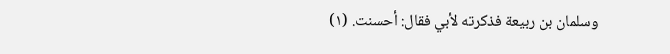وسلمان بن ربيعة فذكرته لأبي فقال: أحسنت. (١)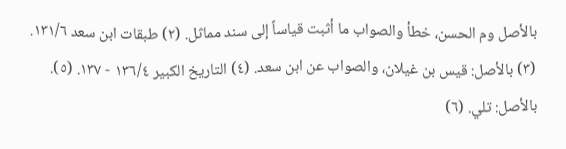بالأصل وم الحسن، خطأ والصواب ما أثبت قياساً إلى سند مماثل. (٢) طبقات ابن سعد ١٣١/٦. (٣) بالأصل: قيس بن غيلان، والصواب عن ابن سعد. (٤) التاريخ الكبير ١٣٦/٤ - ١٣٧. (٥). بالأصل: تلي. (٦)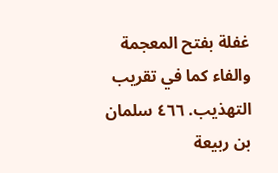غفلة بفتح المعجمة والفاء كما في تقريب التهذيب. ٤٦٦ سلمان بن ربيعة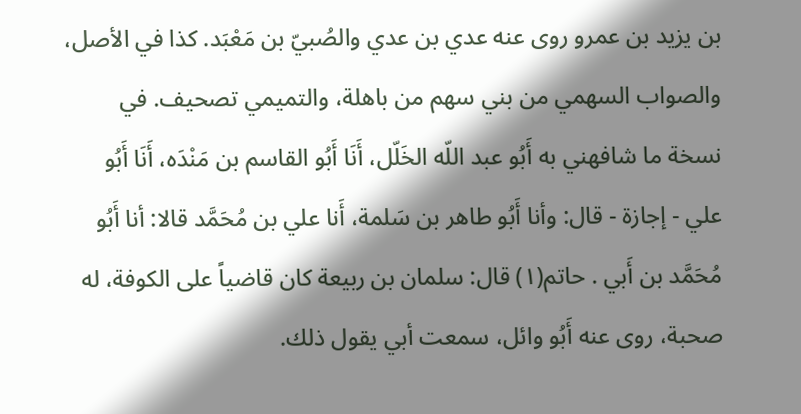بن یزید بن عمرو روى عنه عدي بن عدي والصُبيّ بن مَعْبَد. كذا في الأصل، والصواب السهمي من بني سهم من باهلة، والتميمي تصحيف. في نسخة ما شافهني به أَبُو عبد اللّه الخَلّل، أَنَا أَبُو القاسم بن مَنْدَه، أَنَا أَبُو علي - إجازة - قال: وأنا أَبُو طاهر بن سَلمة، أَنا علي بن مُحَمَّد قالا: أنا أَبُو مُحَمَّد بن أَبي . حاتم(١) قال: سلمان بن ربيعة كان قاضياً على الكوفة، له صحبة، روى عنه أَبُو وائل، سمعت أبي يقول ذلك.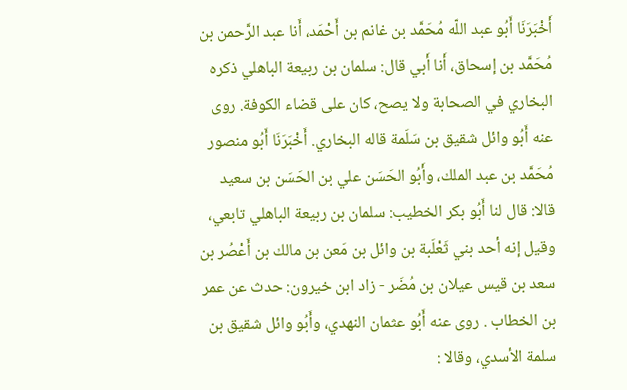أَخْبَرَنَا أَبُو عبد اللّه مُحَمَّد بن غانم بن أَحْمَد، أَنا عبد الرَّحمن بن مُحَمَّد بن إسحاق، أَنا أَبي قال: سلمان بن ربيعة الباهلي ذكره البخاري في الصحابة ولا يصح، كان على قضاء الكوفة. روى عنه أَبُو وائل شقيق بن سَلَمة قاله البخاري. أَخْبَرَنَا أَبُو منصور مُحَمَّد بن عبد الملك، وأَبُو الحَسَن علي بن الحَسَن بن سعيد قالا: قال لنا أَبُو بكر الخطيب: سلمان بن ربيعة الباهلي تابعي، وقيل إنه أحد بني ثَعْلَبة بن وائل بن مَعن بن مالك بن أَعْصُر بن سعد بن قيس عيلان بن مُضَر - زاد ابن خيرون: حدث عن عمر بن الخطاب . روى عنه أَبُو عثمان النهدي، وأَبُو وائل شقيق بن سلمة الأسدي، وقالا :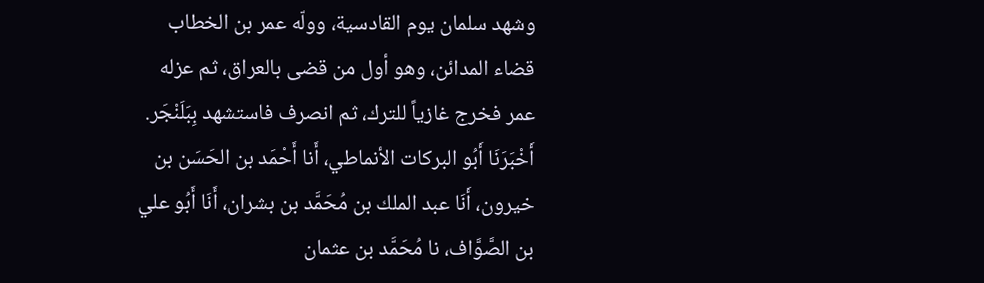وشهد سلمان يوم القادسية، وولّه عمر بن الخطاب قضاء المدائن، وهو أول من قضى بالعراق، ثم عزله عمر فخرج غازياً للترك، ثم انصرف فاستشهد بِبَلَنْجَر. أَخْبَرَنَا أَبُو البركات الأنماطي، أَنا أَحْمَد بن الحَسَن بن خيرون، أَنَا عبد الملك بن مُحَمَّد بن بشران، أَنَا أَبُو علي بن الصَّوَّاف، نا مُحَمَّد بن عثمان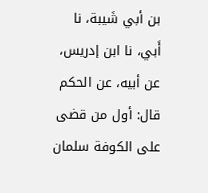بن أبي شَيبة، نا أَبي، نا ابن إدريس، عن أبيه، عن الحكم قال: أول من قضى على الكوفة سلمان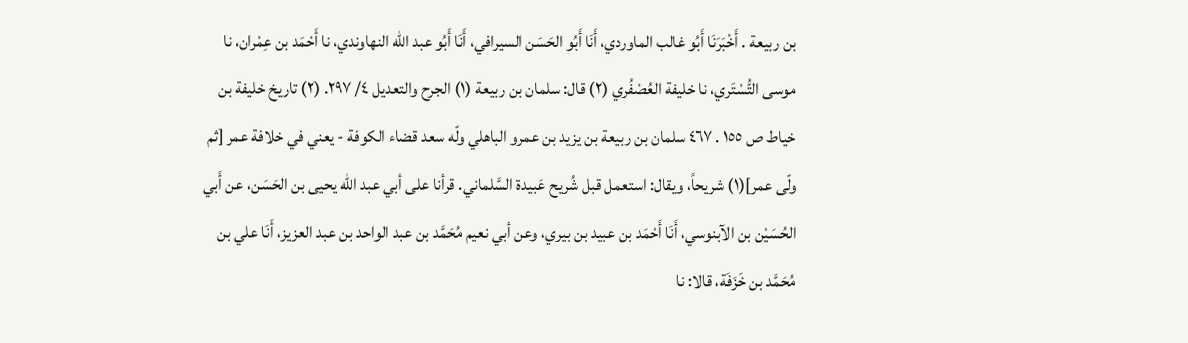بن ربيعة . أَخْبَرَنَا أَبُو غالب الماوردي، أَنَا أَبُو الحَسَن السيرافي، أَنَا أَبُو عبد اللّه النهاوندي، نا أَحْمَد بن عِمْران، نا موسى التُّسْتَري، نا خليفة العُصْفُري (٢) قال: سلمان بن ربيعة (١) الجرح والتعديل ٤/ ٢٩٧. (٢) تاريخ خليفة بن خياط ص ١٥٥ . ٤٦٧ سلمان بن ربيعة بن يزيد بن عمرو الباهلي ولّه سعد قضاء الكوفة - يعني في خلافة عمر [ثم ولّى عمر](١) شريحاً، ويقال: استعمل قبل شُريح عَبيدة السَّلماني. قرأنا على أبي عبد اللّه يحيى بن الحَسَن، عن أَبي الحُسَيْن بن الآبنوسي، أَنَا أَحْمَد بن عبيد بن بيري، وعن أبي نعيم مُحَمَّد بن عبد الواحد بن عبد العزيز، أَنَا علي بن مُحَمَّد بن خَزَفَة، قالا: نا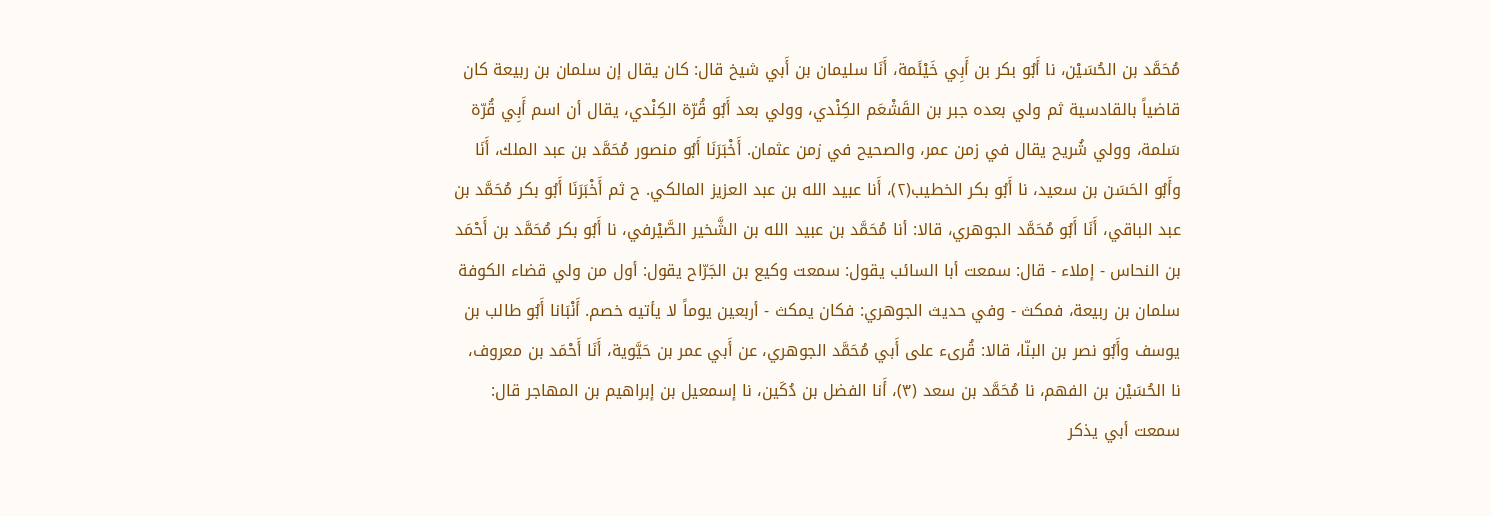مُحَمَّد بن الحُسَيْن، نا أَبُو بكر بن أَبِي خَيْئَمة، أَنَا سليمان بن أَبي شيخ قال: كان يقال إن سلمان بن ربيعة كان قاضياً بالقادسية ثم ولي بعده جبر بن القَشْعَم الكِنْدي، وولي بعد أَبُو قُرّة الكِنْدي، يقال أن اسم أَبِي قُرّة سَلمة، وولي شُریح یقال في زمن عمر، والصحيح في زمن عثمان. أَخْبَرَنَا أَبُو منصور مُحَمَّد بن عبد الملك، أَنَا وأَبُو الحَسَن بن سعيد، نا أَبُو بكر الخطيب(٢)، أَنا عبيد الله بن عبد العزيز المالكي. ح ثم أَخْبَرَنَا أَبُو بكر مُحَمَّد بن عبد الباقي، أَنَا أَبُو مُحَمَّد الجوهري، قالا: أنا مُحَمَّد بن عبيد الله بن الشَّخير الصَّيْرفي، نا أَبُو بكر مُحَمَّد بن أَحْمَد بن النحاس - إملاء - قال: سمعت أبا السائب يقول: سمعت وكيع بن الجَرّاح يقول: أول من ولي قضاء الكوفة سلمان بن ربيعة، فمكث - وفي حديث الجوهري: فكان يمكث - أربعين يوماً لا یأتیه خصم. أَنْبَانا أَبُو طالب بن يوسف وأَبُو نصر بن البنّا، قالا: قُرىء على أَبي مُحَمَّد الجوهري، عن أَبي عمر بن حَيَّوية، أَنَا أَحْمَد بن معروف، نا الحُسَيْن بن الفهم، نا مُحَمَّد بن سعد (٣)، أَنا الفضل بن دُكَين، نا إسمعيل بن إبراهيم بن المهاجر قال: سمعت أبي يذكر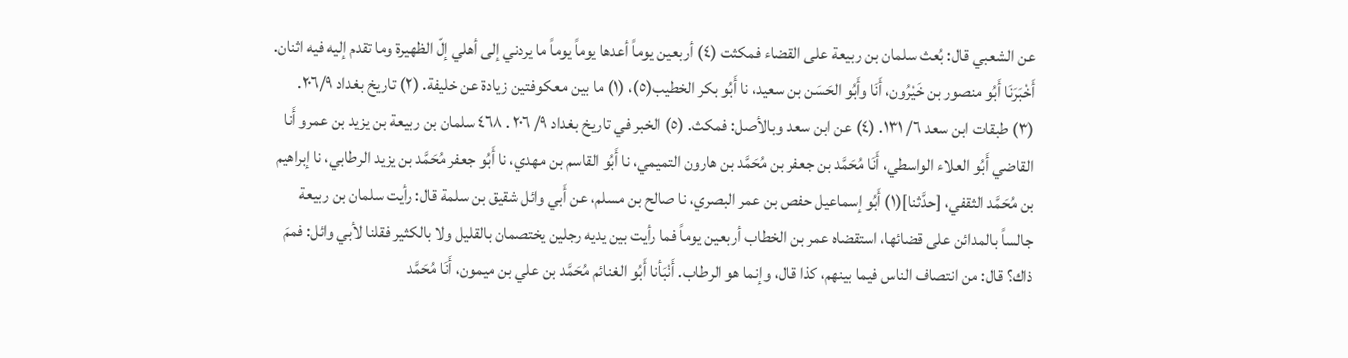عن الشعبي قال: بُعث سلمان بن ربيعة على القضاء فمكثت (٤) أربعين يوماً أعدها يوماً يوماً ما يردني إلى أهلي إلّ الظهيرة وما تقدم إليه فيه اثنان. أَخْبَرَنَا أَبُو منصور بن خَيْرُون، أَنَا وأَبُو الحَسَن بن سعيد، نا أَبُو بكر الخطيب(٥)، (١) ما بين معكوفتين زيادة عن خليفة. (٢) تاريخ بغداد ٢٠٦/٩. (٣) طبقات ابن سعد ٦/ ١٣١. (٤) عن ابن سعد وبالأصل: فمكث. (٥) الخبر في تاريخ بغداد ٩/ ٢٠٦ . ٤٦٨ سلمان بن ربيعة بن یزید بن عمرو أَنا القاضي أَبُو العلاء الواسطي، أَنَا مُحَمَّد بن جعفر بن مُحَمَّد بن هارون التميمي، نا أَبُو القاسم بن مهدي، نا أَبُو جعفر مُحَمَّد بن يزيد الرطابي، نا إبراهيم بن مُحَمَّد الثقفي، [حدَّثنا](١) أَبُو إسماعيل حفص بن عمر البصري، نا صالح بن مسلم، عن أَبي وائل شقيق بن سلمة قال: رأيت سلمان بن ربيعة جالساً بالمدائن على قضائها، استقضاه عمر بن الخطاب أربعين يوماً فما رأيت بين يديه رجلين يختصمان بالقليل ولا بالكثير فقلنا لأبي وائل: فممَ ذاك؟ قال: من انتصاف الناس فيما بينهم، كذا قال، وإنما هو الرطاب. أَنْبَأنا أَبُو الغنائم مُحَمَّد بن علي بن ميمون، أَنَا مُحَمَّد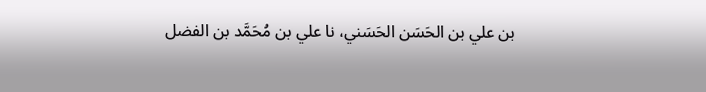بن علي بن الحَسَن الحَسَني، نا علي بن مُحَمَّد بن الفضل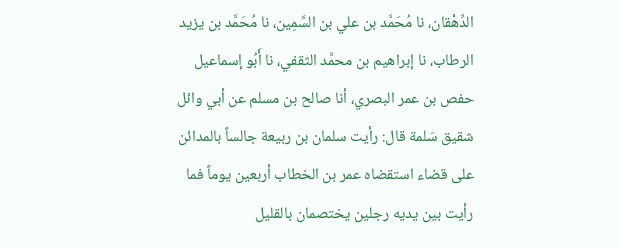الدِّهْقان، نا مُحَمَّد بن علي بن السَّمِين، نا مُحَمَّد بن يزيد الرطاب، نا إبراهيم بن محمَّد الثقفي، نا أَبُو إسماعيل حفص بن عمر البصري، أنا صالح بن مسلم عن أبي وائل شقيق سَلمة قال: رأيت سلمان بن ربيعة جالساً بالمدائن على قضاء استقضاه عمر بن الخطاب أربعين يوماً فما رأيت بين يديه رجلين يختصمان بالقليل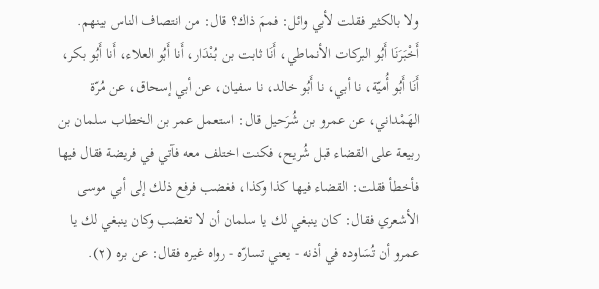ولا بالكثير فقلت لأبي وائل: فممَ ذاك؟ قال: من انتصاف الناس بینھم. أَخْبَرَنَا أَبُو البركات الأنماطي، أَنَا ثابت بن بُنْدَار، أَنا أَبُو العلاء، أَنا أَبُو بكر، أَنَا أَبُو أُميّة، نا أبي، نا أَبُو خالد، نا سفيان، عن أبي إسحاق، عن مُرّة الهَمْداني، عن عمرو بن شُرَحیل قال: استعمل عمر بن الخطاب سلمان بن ربيعة على القضاء قبل شُريح، فكنت اختلف معه فآتي في فريضة فقال فيها فأخطأ فقلت: القضاء فيها كذا وكذا، فغضب فرفع ذلك إلى أبي موسى الأشعري فقال: كان ينبغي لك يا سلمان أن لا تغضب وكان ينبغي لك يا عمرو أن تُسَاوده في أذنه - يعني تسارّه - رواه غيره فقال: عن بره (٢).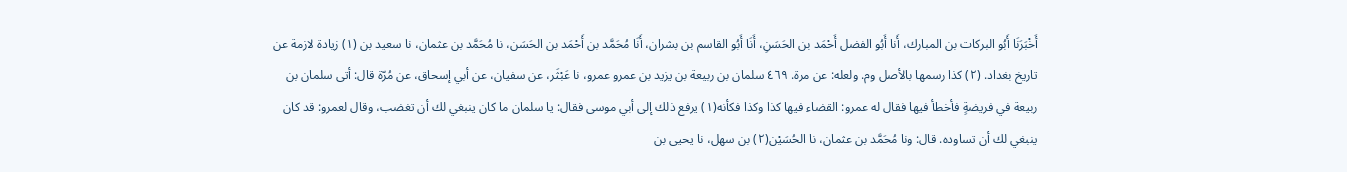أَخْبَرَنَا أَبُو البركات بن المبارك، أَنا أَبُو الفضل أَحْمَد بن الحَسَنِ، أَنَا أَبُو القاسم بن بشران، أَنَا مُحَمَّد بن أَحْمَد بن الحَسَن، نا مُحَمَّد بن عثمان، نا سعيد بن (١) زيادة لازمة عن تاريخ بغداد. (٢) كذا رسمها بالأصل وم. ولعله: عن مرة. ٤٦٩ سلمان بن ربيعة بن يزيد بن عمرو عمرو، نا عَبْثَر، عن سفيان، عن أبي إسحاق، عن مُرّة قال: أتى سلمان بن ربيعة في فريضةٍ فأخطأ فيها فقال له عمرو: القضاء فيها كذا وكذا فكأنه(١) يرفع ذلك إلى أبي موسى فقال: يا سلمان ما كان ينبغي لك أن تغضب، وقال لعمرو: قد كان ينبغي لك أن تساوده. قال: ونا مُحَمَّد بن عثمان، نا الحُسَيْن(٢) بن سهل، نا يحيى بن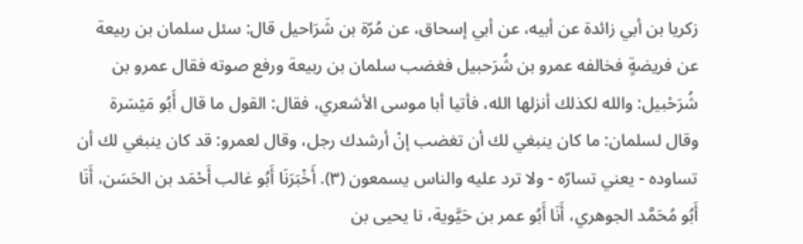زكريا بن أبي زائدة عن أبيه، عن أبي إسحاق، عن مُرّة بن شَرَاحيل قال: سئل سلمان بن ربيعة عن فريضةٍ فخالفه عمرو بن شُرَحبيل فغضب سلمان بن ربيعة ورفع صوته فقال عمرو بن شُرَحْبيل: والله لكذلك أنزلها الله، فأتيا أبا موسى الأشعري، فقال: القول ما قال أَبُو مَيْسَرة وقال لسلمان: ما كان ينبغي لك أن تغضب إنْ أرشدك رجل، وقال لعمرو: قد كان ينبغي لك أن تساوده - يعني تسارّه - ولا ترد عليه والناس يسمعون (٣). أَخْبَرَنَا أَبُو غالب أَحْمَد بن الحَسَن، أَنَا أَبُو مُحَمَّد الجوهري، أَنَا أَبُو عمر بن حَيَّوية، نا يحيى بن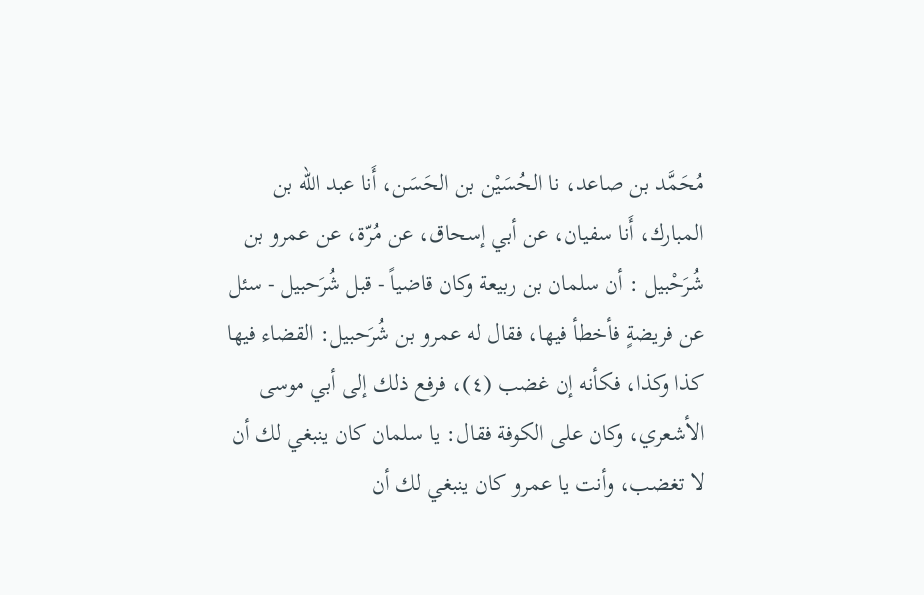مُحَمَّد بن صاعد، نا الحُسَيْن بن الحَسَن، أَنا عبد الله بن المبارك، أَنا سفيان، عن أبي إسحاق، عن مُرّة، عن عمرو بن شُرَحْبيل : أن سلمان بن ربيعة وكان قاضياً - قبل شُرَحبيل - سئل عن فريضةٍ فأخطأ فيها، فقال له عمرو بن شُرَحبيل: القضاء فيها كذا وكذا، فكأنه إن غضب (٤)، فرفع ذلك إلى أبي موسى الأشعري، وكان على الكوفة فقال: يا سلمان كان ينبغي لك أن لا تغضب، وأنت يا عمرو كان ينبغي لك أن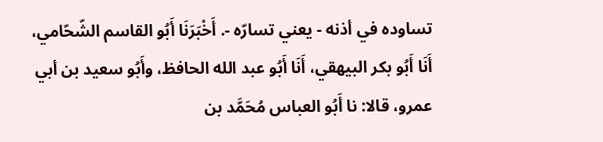تساوده في أذنه - يعني تسارّه -. أَخْبَرَنَا أَبُو القاسم الشّحّامي، أَنَا أَبُو بكر البيهقي، أَنَا أَبُو عبد الله الحافظ، وأَبُو سعيد بن أبي عمرو، قالا: نا أَبُو العباس مُحَمَّد بن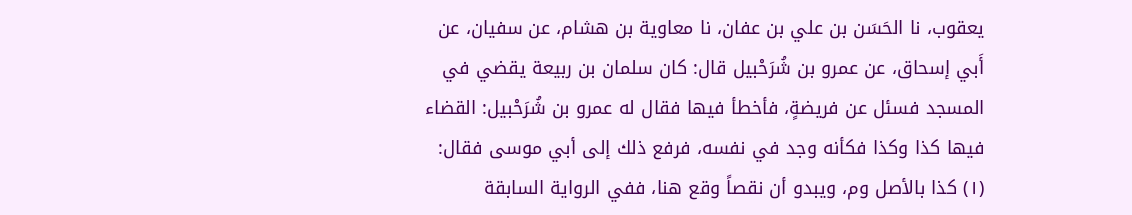يعقوب، نا الحَسَن بن علي بن عفان، نا معاوية بن هشام، عن سفيان، عن أَبي إسحاق، عن عمرو بن شُرَحْبيل قال: كان سلمان بن ربيعة يقضي في المسجد فسئل عن فريضةٍ، فأخطأ فيها فقال له عمرو بن شُرَحْبيل: القضاء فيها كذا وكذا فكأنه وجد في نفسه، فرفع ذلك إلى أبي موسى فقال: (١) كذا بالأصل وم، ويبدو أن نقصاً وقع هنا، ففي الرواية السابقة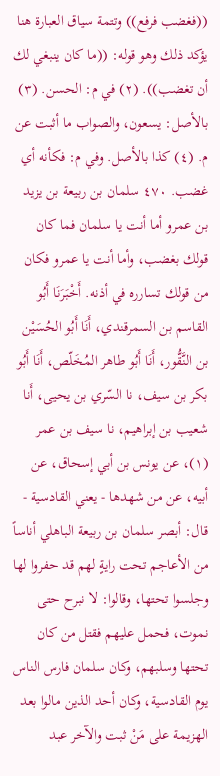((فغضب فرفع)) وتتمة سياق العبارة هنا يؤكد ذلك وهو قوله: ((ما كان ينبغي لك أن تغضب)). (٢) في م: الحسن. (٣) بالأصل: يسعون، والصواب ما أثبت عن م. (٤) كذا بالأصل. وفي م: فكأنه أي غضب. ٤٧٠ سلمان بن ربيعة بن یزید بن عمرو أما أنت يا سلمان فما كان قولك بغضب، وأما أنت يا عمرو فكان من قولك تسارره في أذنه. أَخْبَرَنَا أَبُو القاسم بن السمرقندي، أَنَا أَبُو الحُسَيْن بن النَّقُّور، أَنَا أَبُو طاهر المُخَلّص، أَنَا أَبُو بكر بن سيف، نا السّري بن يحيى، أَنا شعيب بن إبراهيم، نا سيف بن عمر (١)، عن يونس بن أبي إسحاق، عن أبيه، عن من شهدها - يعني القادسية - قال: أبصر سلمان بن ربيعة الباهلي أناساً من الأعاجم تحت رايةٍ لهم قد حفروا لها وجلسوا تحتها، وقالوا: لا نبرح حتى نموت، فحمل عليهم فقتل من كان تحتها وسلبهم، وكان سلمان فارس الناس يوم القادسية، وكان أحد الذين مالوا بعد الهزيمة على مَنْ ثبت والآخر عبد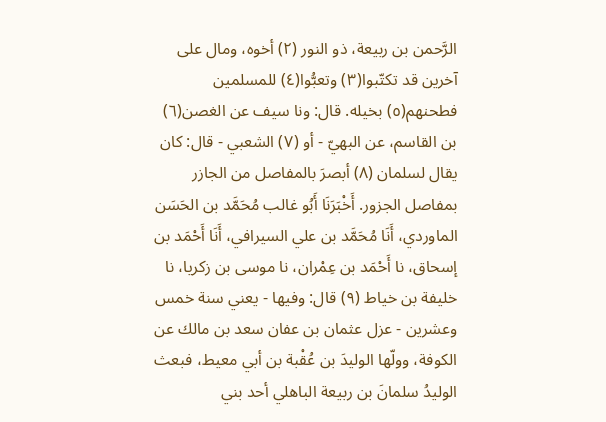الرَّحمن بن ربيعة، ذو النور (٢) أخوه، ومال على آخرين قد تكتّبوا(٣) وتعبُّوا(٤) للمسلمين فطحنهم(٥) بخيله. قال: ونا سيف عن الغصن(٦) بن القاسم، عن البهيّ - أو (٧) الشعبي - قال: كان يقال لسلمان (٨) أبصرَ بالمفاصل من الجازر بمفاصل الجزور. أَخْبَرَنَا أَبُو غالب مُحَمَّد بن الحَسَن الماوردي، أَنَا مُحَمَّد بن علي السيرافي، أَنَا أَحْمَد بن إسحاق، نا أَحْمَد بن عِمْران، نا موسى بن زكريا، نا خليفة بن خياط (٩) قال: وفيها - يعني سنة خمس وعشرين - عزل عثمان بن عفان سعد بن مالك عن الكوفة، وولّها الوليدَ بن عُقْبة بن أبي معيط، فبعث الوليدُ سلمانَ بن ربيعة الباهلي أحد بني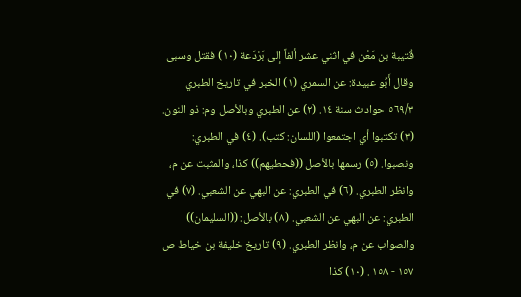قُتيبة بن مَعْن في اثني عشر ألفاً إلى بَرْدَعة (١٠) فقتل وسبى وقال أَبُو عبيدة: عن السمري (١) الخبر في تاريخ الطبري ٥٦٩/٣ حوادث سنة ١٤. (٢) عن الطبري وبالأصل وم: ذو النون. (٣) تكتبوا أي اجتمعوا (اللسان: كتب). (٤) في الطبري: ونصبوا. (٥) رسمها بالأصل ((فحطيهم)) كذا، والمثبت عن م، وانظر الطبري. (٦) في الطبري: عن البهي عن الشعبي. (٧) في الطبري: عن البهي عن الشعبي. (٨) بالأصل: ((السليمان)) والصواب عن م، وانظر الطبري. (٩) تاريخ خليفة بن خياط ص ١٥٧ - ١٥٨ . (١٠) كذا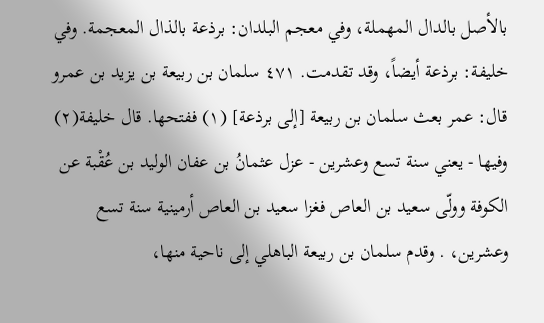بالأصل بالدال المهملة، وفي معجم البلدان: برذعة بالذال المعجمة. وفي خليفة: برذعة أيضاً، وقد تقدمت. ٤٧١ سلمان بن ربيعة بن يزيد بن عمرو قال: عمر بعث سلمان بن ربيعة [إلى برذعة] (١) ففتحها. قال خليفة(٢) وفيها - يعني سنة تسع وعشرين - عزل عثمانُ بن عفان الوليد بن عُقْبة عن الكوفة وولّى سعيد بن العاص فغزا سعيد بن العاص أرمينية سنة تسع وعشرين، . وقدم سلمان بن ربيعة الباهلي إلى ناحية منها،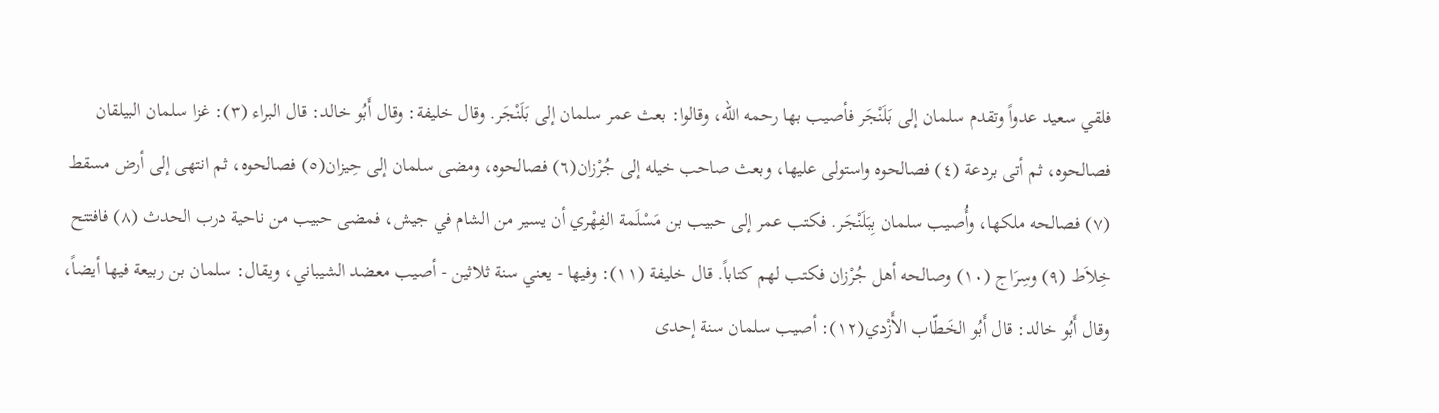فلقي سعيد عدواً وتقدم سلمان إلى بَلَنْجَر فأصيب بها رحمه الله، وقالوا: بعث عمر سلمان إلى بَلَنْجَر. وقال خليفة: وقال أَبُو خالد: قال البراء (٣): غزا سلمان البيلقان فصالحوه، ثم أتى بردعة (٤) فصالحوه واستولى عليها، وبعث صاحب خيله إلى جُرْزان(٦) فصالحوه، ومضى سلمان إلى حِيزان(٥) فصالحوه، ثم انتهى إلى أرض مسقط (٧) فصالحه ملكها، وأُصيب سلمان بِبَلَنْجَر. فكتب عمر إلى حبيب بن مَسْلَمة الفِهْري أن يسير من الشام في جيش، فمضى حبيب من ناحية درب الحدث (٨) فافتتح خِلاَط (٩) وسِرَاج (١٠) وصالحه أهل جُرْزان فكتب لهم كتاباً. قال خليفة (١١): وفيها - يعني سنة ثلاثين - أصيب معضد الشيباني، ويقال: سلمان بن ربيعة فيها أيضاً، وقال أَبُو خالد: قال أَبُو الخَطّاب الأَزْدي(١٢): أصيب سلمان سنة إحدى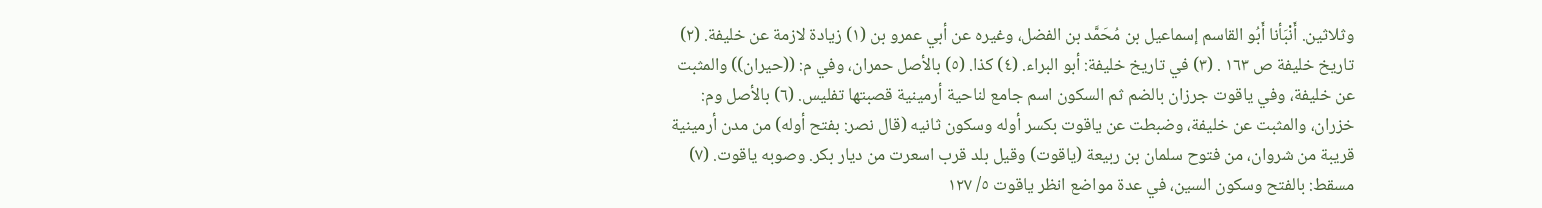وثلاثین. أَنْبَأنا أَبُو القاسم إسماعيل بن مُحَمَّد بن الفضل، وغيره عن أبي عمرو بن (١) زيادة لازمة عن خليفة. (٢) تاريخ خليفة ص ١٦٣ . (٣) في تاريخ خليفة: أبو البراء. (٤) كذا. (٥) بالأصل حمران، وفي م: ((حيران)) والمثبت عن خليفة، وفي ياقوت جرزان بالضم ثم السكون اسم جامع لناحية أرمينية قصبتها تفلیس. (٦) بالأصل وم: خزران، والمثبت عن خليفة، وضبطت عن ياقوت بكسر أوله وسكون ثانيه (قال نصر: بفتح أوله) من مدن أرمينية قريبة من شروان، من فتوح سلمان بن ربيعة (ياقوت) وقيل بلد قرب اسعرت من ديار بكر. وصوبه ياقوت. (٧) مسقط: بالفتح وسكون السين، في عدة مواضع انظر ياقوت ٥/ ١٢٧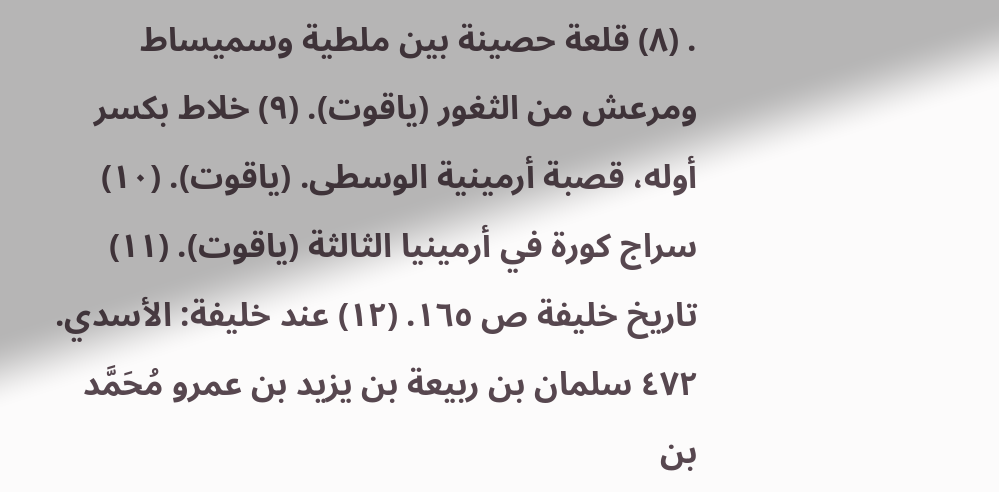. (٨) قلعة حصينة بين ملطية وسميساط ومرعش من الثغور (ياقوت). (٩) خلاط بكسر أوله، قصبة أرمينية الوسطى. (ياقوت). (١٠) سراج كورة في أرمينيا الثالثة (ياقوت). (١١) تاريخ خليفة ص ١٦٥. (١٢) عند خليفة: الأسدي. ٤٧٢ سلمان بن ربيعة بن یزید بن عمرو مُحَمَّد بن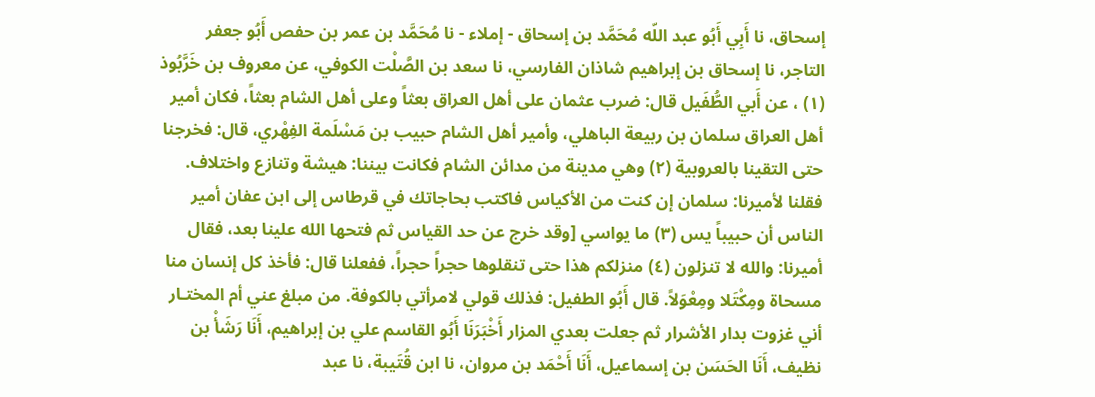إسحاق، نا أَبِي أَبُو عبد اللّه مُحَمَّد بن إسحاق - إملاء - نا مُحَمَّد بن عمر بن حفص أَبُو جعفر التاجر، نا إسحاق بن إبراهيم شاذان الفارسي، نا سعد بن الصَّلْت الكوفي، عن معروف بن خَرَّبُوذ (١) ، عن أَبي الطُّفَيل قال: ضرب عثمان على أهل العراق بعثاً وعلى أهل الشام بعثاً، فكان أمير أهل العراق سلمان بن ربيعة الباهلي، وأمير أهل الشام حبيب بن مَسْلَمة الفِهْري، قال: فخرجنا حتى التقينا بالعروبية (٢) وهي مدينة من مدائن الشام فكانت بيننا: هيشة وتنازع واختلاف. فقلنا لأميرنا: سلمان إن كنت من الأكياس فاكتب بحاجاتك في قرطاس إلى ابن عفان أمير الناس أن حبيباً يس (٣) ما يواسي [وقد خرج عن حد القياس ثم فتحها الله علينا بعد، فقال أميرنا: والله لا تنزلون (٤) منزلكم هذا حتى تنقلوها حجراً حجراً، ففعلنا قال: فأخذ كل إنسان منا مسحاة ومِكْتَلا ومِعْوَلاً. قال أَبُو الطفيل: فذلك قولي لامرأتي بالكوفة. من مبلغ عني أم المختـار أني غزوت بدار الأشرار ثم جعلت بعدي المزار أَخْبَرَنَا أَبُو القاسم علي بن إبراهيم، أَنَا رَشَأْ بن نظيف، أَنَا الحَسَن بن إسماعيل، أَنَا أَحْمَد بن مروان، نا ابن قُتَيبة، نا عبد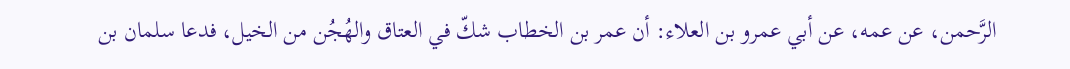الرَّحمن، عن عمه، عن أبي عمرو بن العلاء: أن عمر بن الخطاب شكّ في العتاق والهُجُن من الخيل، فدعا سلمان بن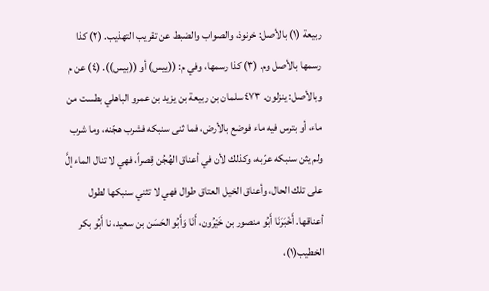ربيعة (١) بالأصل: خرنوذ، والصواب والضبط عن تقريب التهذيب. (٢) كذا رسمها بالأصل وم. (٣) کذا رسمها، وفي م: ((ییس) أو ((بيس)). (٤) عن م وبالأصل: ينزلون. ٤٧٣ سلمان بن ربيعة بن يزيد بن عمرو الباهلي بطست من ماء، أو بترس فيه ماء فوضع بالأرض، فما ثنى سنبكه فشرب هجّنه، وما شرب ولم يثن سنبكه عرّبه، وكذلك لأن في أعناق الهُجُن قِصراً، فهي لا تنال الماء إلَّ على تلك الحال، وأعناق الخيل العتاق طوال فهي لا تثني سنبكها لطول أعناقها. أَخْبَرَنَا أَبُو منصور بن خَيْرُون، أَنَا وَأَبُو الحَسَن بن سعيد، نا أَبُو بكر الخطيب(١)،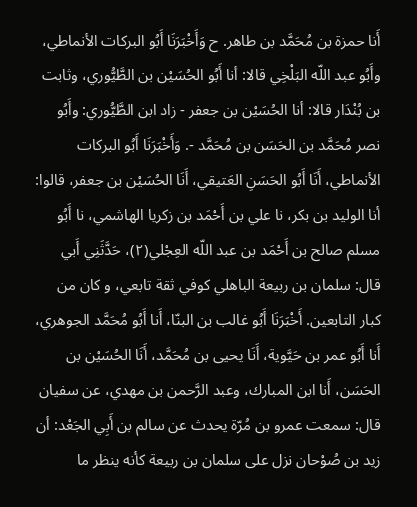أَنا حمزة بن مُحَمَّد بن طاهر. ح وَأَخْبَرَنَا أَبُو البركات الأنماطي، وأَبُو عبد اللّه البَلْخِي قالا: أنا أَبُو الحُسَيْن بن الطَّيُّوري، وثابت بن بُنْدَار قالا: أنا الحُسَيْن بن جعفر - زاد ابن الطَّيُّوري: وأَبُو نصر مُحَمَّد بن الحَسَن بن مُحَمَّد -. وَأَخْبَرَنَا أَبُو البركات الأنماطي، أَنَا أَبُو الحَسَنِ العَتيقي، أَنَا الحُسَيْن بن جعفر، قالوا: أنا الوليد بن بكر، نا علي بن أَحْمَد بن زكريا الهاشمي، نا أَبُو مسلم صالح بن أَحْمَد بن عبد اللّه العِجْلي(٢)، حَدَّثَنِي أَبي قال: سلمان بن ربيعة الباهلي كوفي ثقة تابعي، و کان من كبار التابعين. أَخْبَرَنَا أَبُو غالب بن البنّا، أَنا أَبُو مُحَمَّد الجوهري، أَنا أَبُو عمر بن حَيَّوية، أَنَا يحيى بن مُحَمَّد، أَنَا الحُسَيْن بن الحَسَن، أَنا ابن المبارك، وعبد الرَّحمن بن مهدي، عن سفيان قال: سمعت عمرو بن مُرّة يحدث عن سالم بن أَبِي الجَعْد: أن زيد بن صُوْحان نزل على سلمان بن ربيعة كأنه ينظر ما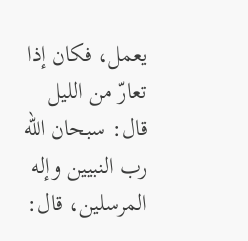يعمل، فكان إذا تعارّ من الليل قال: سبحان الله رب النبيين وإله المرسلين، قال: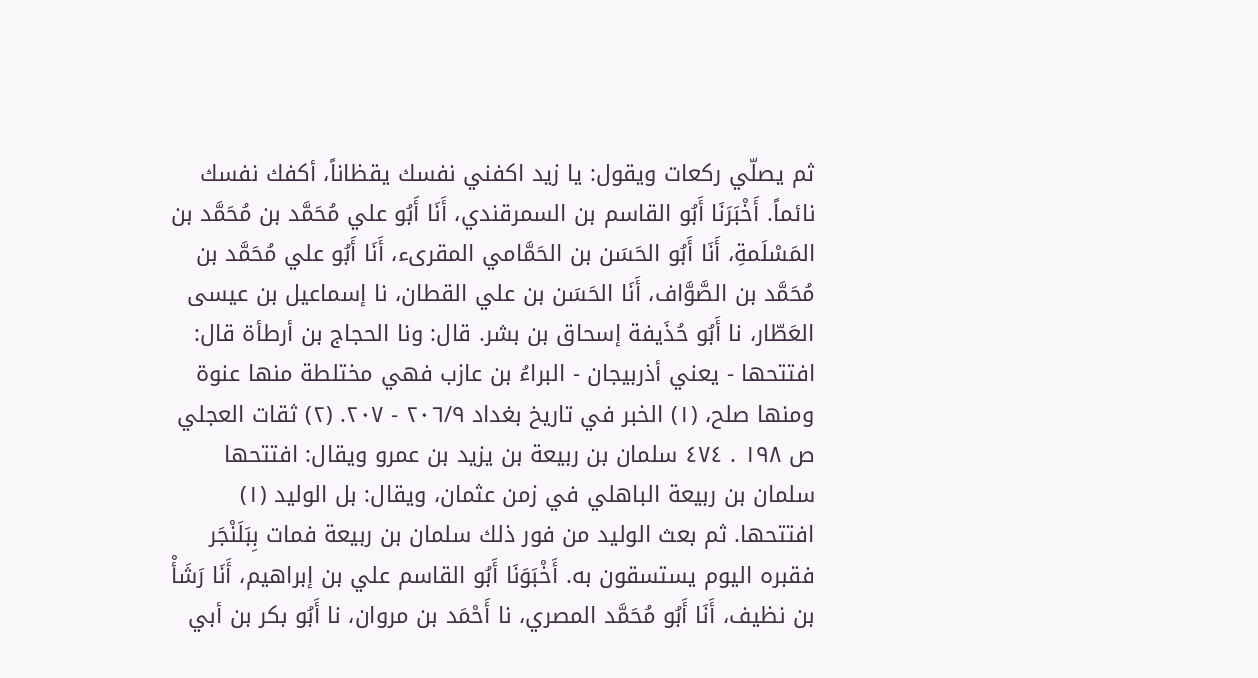ثم يصلّي ركعات ويقول: يا زيد اكفني نفسك يقظاناً، أكفك نفسك نائماً. أَخْبَرَنَا أَبُو القاسم بن السمرقندي، أَنَا أَبُو علي مُحَمَّد بن مُحَمَّد بن المَسْلَمةِ، أَنَا أَبُو الحَسَن بن الحَمَّامي المقرىء، أَنَا أَبُو علي مُحَمَّد بن مُحَمَّد بن الصَّوَّاف، أَنَا الحَسَن بن علي القطان، نا إسماعيل بن عيسى العَطّار، نا أَبُو حُذَيفة إسحاق بن بشر. قال: ونا الحجاج بن أرطأة قال: افتتحها - يعني أذربيجان - البراءُ بن عازب فهي مختلطة منها عنوة ومنها صلح، (١) الخبر في تاريخ بغداد ٢٠٦/٩ - ٢٠٧. (٢) ثقات العجلي ص ١٩٨ . ٤٧٤ سلمان بن ربيعة بن یزید بن عمرو ويقال: افتتحها سلمان بن ربيعة الباهلي في زمن عثمان، ويقال: بل الوليد (١) افتتحها. ثم بعث الوليد من فور ذلك سلمان بن ربيعة فمات بِبَلَنْجَر فقبره اليوم يستسقون به. أَخْبَوَنَا أَبُو القاسم علي بن إبراهيم، أَنَا رَشَأْ بن نظيف، أَنَا أَبُو مُحَمَّد المصري، نا أَحْمَد بن مروان، نا أَبُو بكر بن أبي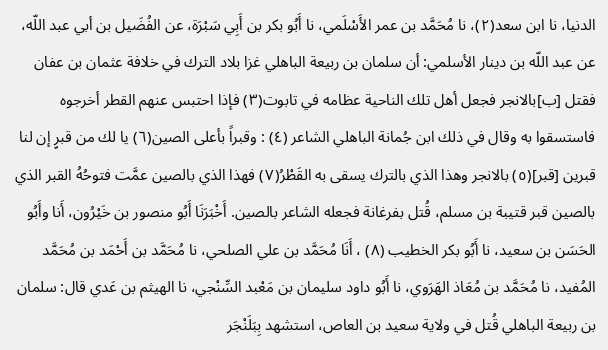الدنيا، نا ابن سعد(٢)، نا مُحَمَّد بن عمر الأَسْلَمي، نا أَبُو بكر بن أَبِي سَبْرَة، عن الفُضَيل بن أبي عبد اللّه، عن عبد اللّه بن دينار الأسلمي: أن سلمان بن ربيعة الباهلي غزا بلاد الترك في خلافة عثمان بن عفان فقتل [ب]بالانجر فجعل أهل تلك الناحية عظامه في تابوت(٣) فإذا احتبس عنهم القطر أخرجوه فاستسقوا به وقال في ذلك ابن جُمانة الباهلي الشاعر (٤) : وقبراً بأعلى الصين(٦) يا لك من قبرٍ إن لنا قبرين [قبر](٥) بالانجر وهذا الذي بالترك يسقى به القَطْرُ(٧) فهذا الذي بالصين عمَّت فتوحُهُ القبر الذي بالصين قبر قتيبة بن مسلم، قُتل بفرغانة فجعله الشاعر بالصين. أَخْبَرَنَا أَبُو منصور بن خَيْرُون، أَنا وأَبُو الحَسَن بن سعيد، نا أَبُو بكر الخطيب (٨) ، أَنَا مُحَمَّد بن علي الصلحي، نا مُحَمَّد بن أَحْمَد بن مُحَمَّد المُفيد، نا مُحَمَّد بن مُعَاذ الهَرَوي، نا أَبُو داود سليمان بن مَعْبد السِّنْجي، نا الهيثم بن عَدي قال: سلمان بن ربيعة الباهلي قُتل في ولاية سعيد بن العاص، استشهد بِبَلَنْجَر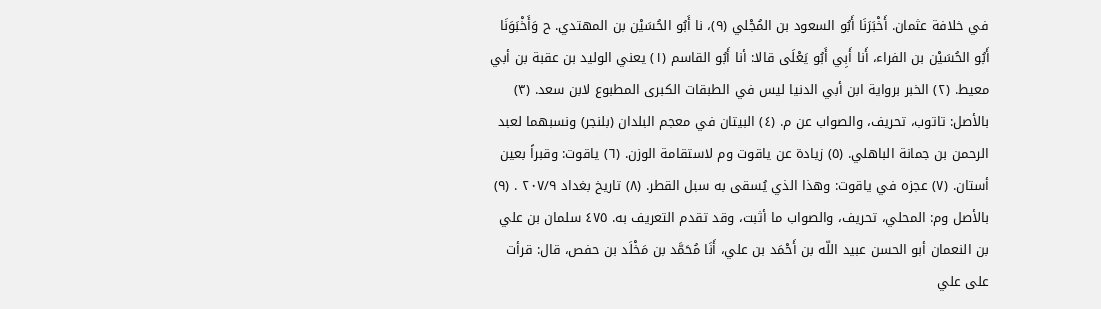في خلافة عثمان. أَخْبَرَنَا أَبُو السعود بن المُجْلي (٩)، نا أَبُو الحُسَيْن بن المهتدي. ح وَأَخْبَوَنَا أَبُو الحُسَيْن بن الفراء، أَنا أَبِي أَبُو يَعْلَى قالا: أنا أَبُو القاسم (١) يعني الوليد بن عقبة بن أبي معيط. (٢) الخبر برواية ابن أبي الدنيا ليس في الطبقات الكبرى المطبوع لابن سعد. (٣) بالأصل: تاتوب، تحريف، والصواب عن م. (٤) البيتان في معجم البلدان (بلنجر) ونسبهما لعبد الرحمن بن جمانة الباهلي. (٥) زيادة عن ياقوت وم لاستقامة الوزن. (٦) ياقوت: وقبراً بعين أستان. (٧) عجزه في ياقوت: وهذا الذي يُسقى به سبل القطر. (٨) تاريخ بغداد ٢٠٧/٩ . (٩) بالأصل وم: المحلي، تحريف، والصواب ما أثبت، وقد تقدم التعريف به. ٤٧٥ سلمان بن علي بن النعمان أبو الحسن عبيد اللّه بن أَحْمَد بن علي، أَنَا مُحَمَّد بن مَخْلَد بن حفص، قال: قرأت على علي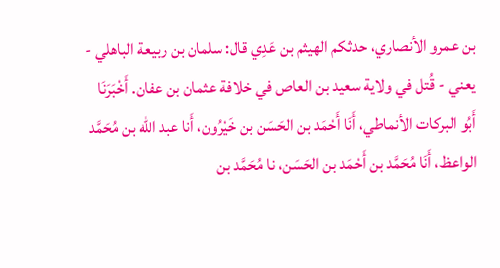بن عمرو الأنصاري، حدثكم الهيثم بن عَدِي قال: سلمان بن ربيعة الباهلي - يعني - قُتل في ولاية سعيد بن العاص في خلافة عثمان بن عفان. أَخْبَرَنَا أَبُو البركات الأنماطي، أَنَا أَحْمَد بن الحَسَن بن خَيْرُون، أَنا عبد الله بن مُحَمَّد الواعظ، أَنَا مُحَمَّد بن أَحْمَد بن الحَسَن، نا مُحَمَّد بن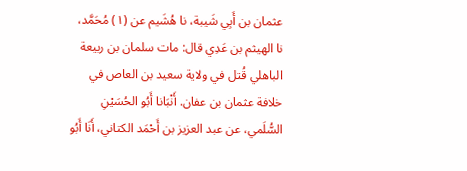عثمان بن أَبِي شَيبة، نا هُشَيم عن (١) مُحَمَّد، نا الهيثم بن عَدِي قال: مات سلمان بن ربيعة الباهلي قُتل في ولاية سعيد بن العاص في خلافة عثمان بن عفان. أَنْبَانا أَبُو الحُسَيْنِ السُّلَمي، عن عبد العزيز بن أَحْمَد الكتاني، أَنَا أَبُو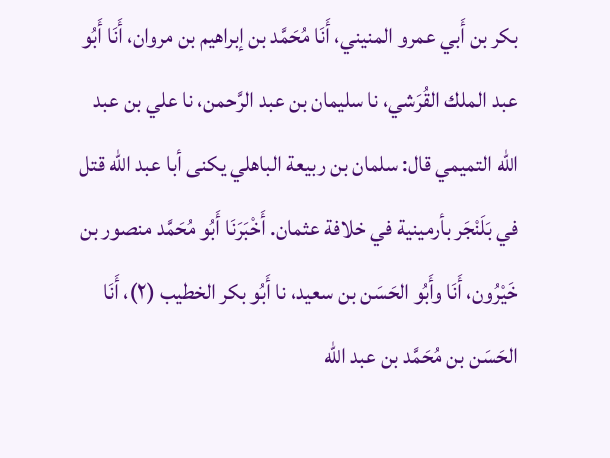بكر بن أَبي عمرو المنيني، أَنَا مُحَمَّد بن إبراهيم بن مروان، أَنَا أَبُو عبد الملك القُرَشي، نا سليمان بن عبد الرَّحمن، نا علي بن عبد اللّه التميمي قال: سلمان بن ربيعة الباهلي يكنى أبا عبد اللّه قتل في بَلَنْجَر بأرمينية في خلافة عثمان. أَخْبَرَنَا أَبُو مُحَمَّد منصور بن خَيْرُون، أَنَا وأَبُو الحَسَن بن سعيد، نا أَبُو بكر الخطيب (٢)، أَنَا الحَسَن بن مُحَمَّد بن عبد اللّه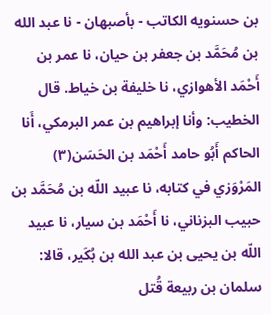بن حسنويه الكاتب - بأصبهان - نا عبد الله بن مُحَمَّد بن جعفر بن حيان، نا عمر بن أَحْمَد الأهوازي، نا خليفة بن خياط. قال الخطيب: وأنا إبراهيم بن عمر البرمكي، أَنا الحاكم أَبُو حامد أَحْمَد بن الحَسَن(٣) المَرْوَزي في كتابه، نا عبيد اللّه بن مُحَمَّد بن حبيب البزناني، نا أَحْمَد بن سيار، نا عبيد اللّه بن يحيى بن عبد الله بن بُكَير، قالا: سلمان بن ربيعة قُتل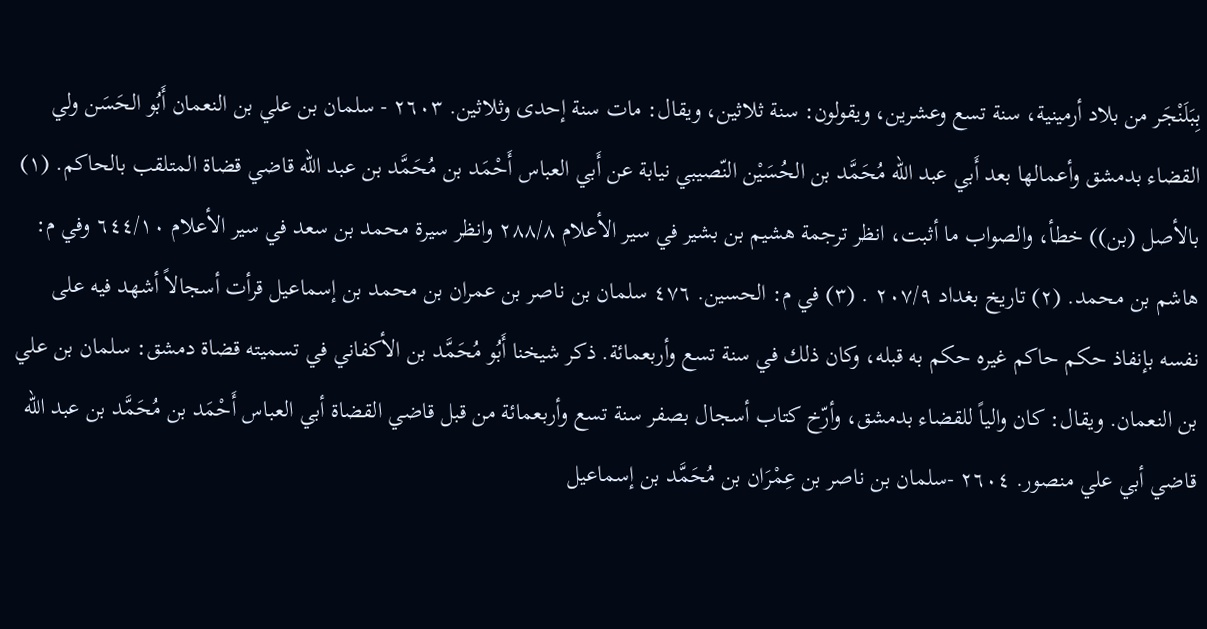بِبَلَنْجَر من بلاد أرمينية، سنة تسع وعشرين، ويقولون: سنة ثلاثين، ويقال: مات سنة إحدى وثلاثين. ٢٦٠٣ - سلمان بن علي بن النعمان أَبُو الحَسَن ولي القضاء بدمشق وأعمالها بعد أَبي عبد اللّه مُحَمَّد بن الحُسَيْن النّصيبي نيابة عن أَبي العباس أَحْمَد بن مُحَمَّد بن عبد اللّه قاضي قضاة المتلقب بالحاكم. (١) بالأصل (بن)) خطأ، والصواب ما أثبت، انظر ترجمة هشيم بن بشير في سير الأعلام ٢٨٨/٨ وانظر سيرة محمد بن سعد في سير الأعلام ٦٤٤/١٠ وفي م: هاشم بن محمد. (٢) تاريخ بغداد ٢٠٧/٩ . (٣) في م: الحسين. ٤٧٦ سلمان بن ناصر بن عمران بن محمد بن إسماعيل قرأت أسجالاً أشهد فيه على نفسه بإنفاذ حکم حاكم غيره حکم به قبله، وکان ذلك في سنة تسع وأربعمائة. ذكر شيخنا أَبُو مُحَمَّد بن الأكفاني في تسميته قضاة دمشق: سلمان بن علي بن النعمان. ويقال: كان والياً للقضاء بدمشق، وأرّخ كتاب أسجال بصفر سنة تسع وأربعمائة من قبل قاضي القضاة أبي العباس أَحْمَد بن مُحَمَّد بن عبد اللّه قاضي أبي علي منصور. ٢٦٠٤ -سلمان بن ناصر بن عِمْرَان بن مُحَمَّد بن إسماعيل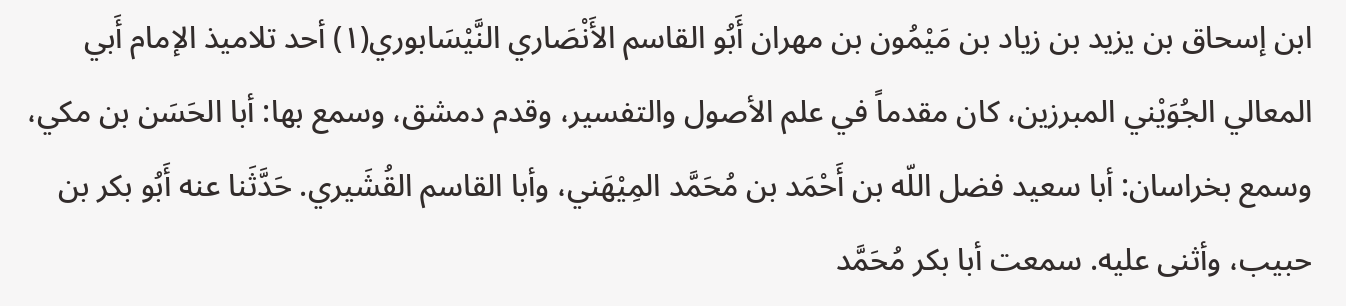ابن إسحاق بن یزید بن زیاد بن مَیْمُون بن مهران أَبُو القاسم الأَنْصَاري النَّيْسَابوري(١) أحد تلاميذ الإمام أَبي المعالي الجُوَيْني المبرزين، كان مقدماً في علم الأصول والتفسير، وقدم دمشق، وسمع بها: أبا الحَسَن بن مكي، وسمع بخراسان: أبا سعيد فضل اللّه بن أَحْمَد بن مُحَمَّد المِيْهَني، وأبا القاسم القُشَيري. حَدَّثَنا عنه أَبُو بکر بن حبيب، وأثنى عليه. سمعت أبا بكر مُحَمَّد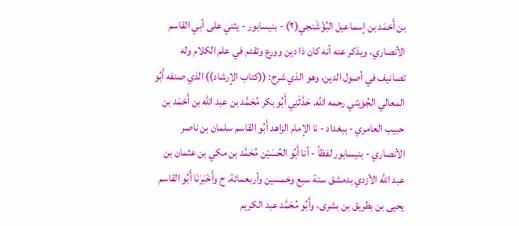بن أَحْمَد بن إسماعيل البُؤْشَنجي(٢) - بنيسابور - يثني على أبي القاسم الأنصاري، ويذكر عنه أنه كان ذا دين وورع وتقدم في علم الكلام وله تصانيف في أصول الدين، وهو الذي شرح: ((كتاب الإرشاد)) الذي صنفه أَبُو المعالي الجُوَیْني رحمه الله. حَدَّثَنِي أَبُو بكر مُحَمَّد بن عبد اللّه بن أَحْمَد بن حبيب العامري - ببغداد - نا الإمام الزاهد أَبُو القاسم سلمان بن ناصر الأنصاري - بنيسابور لفظاً - أنا أَبُو الحُسَيْن مُحَمَّد بن مكي بن عثمان بن عبد اللّه الأزدي بدمشق سنة سبع وخمسين وأربعمائة. ح وأَخْبَرَنَا أَبُو القاسم يحيى بن بطريق بن بشرى، وأَبُو مُحَمَّد عبد الكريم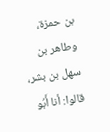بن حمزة، وطاهر بن سهل بن بشر، قالوا: أنا أَبُو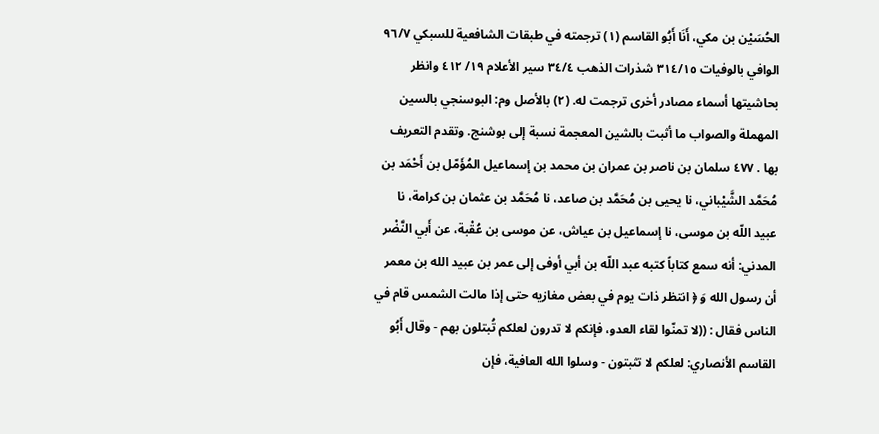الحُسَيْن بن مكي، أَنَا أَبُو القاسم (١) ترجمته في طبقات الشافعية للسبكي ٩٦/٧ الوافي بالوفيات ٣١٤/١٥ شذرات الذهب ٣٤/٤ سير الأعلام ١٩/ ٤١٢ وانظر بحاشیتها أسماء مصادر أخرى ترجمت له. (٢) بالأصل وم: البوسنجي بالسين المهملة والصواب ما أثبت بالشين المعجمة نسبة إلى بوشنج. وتقدم التعريف بها . ٤٧٧ سلمان بن ناصر بن عمران بن محمد بن إسماعيل المُؤَمّل بن أَحْمَد بن مُحَمَّد الشَّيْباني، نا يحيى بن مُحَمَّد بن صاعد، نا مُحَمَّد بن عثمان بن كرامة، نا عبيد اللّه بن موسى، نا إسماعيل بن عياش، عن موسى بن عُقْبة، عن أَبي النَّضْر المدني: أنه سمع كتاباً كتبه عبد اللّه بن أبي أوفى إلى عمر بن عبيد الله بن معمر أن رسول الله وَ ﴿ انتظر ذات يوم في بعض مغازيه حتى إذا مالت الشمس قام في الناس فقال : ((لا تمنّوا لقاء العدو، فإنكم لا تدرون لعلكم تُبتلون بهم - وقال أَبُو القاسم الأنصاري: لعلكم لا تثبتون - وسلوا الله العافية، فإن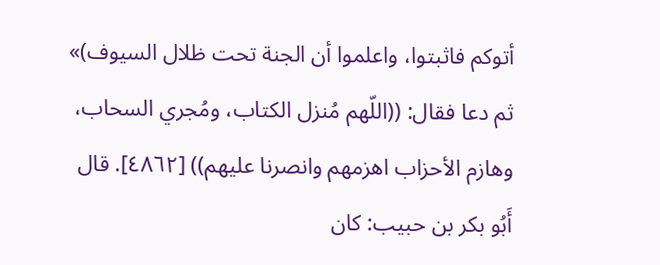أتوكم فاثبتوا، واعلموا أن الجنة تحت ظلال السيوف)» ثم دعا فقال: ((اللّهم مُنزل الكتاب، ومُجري السحاب، وهازم الأحزاب اهزمهم وانصرنا عليهم)) [٤٨٦٢]. قال أَبُو بكر بن حبيب: كان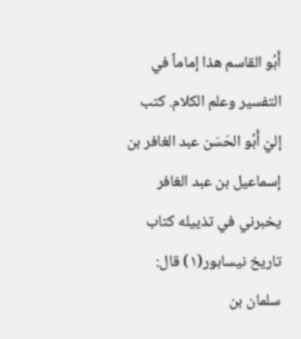أَبُو القاسم هذا إماماً في التفسير وعلم الكلام. كتب إليّ أَبُو الحَسَن عبد الغافر بن إسماعيل بن عبد الغافر يخبرني في تذييله كتاب تاريخ نيسابور(١) قال: سلمان بن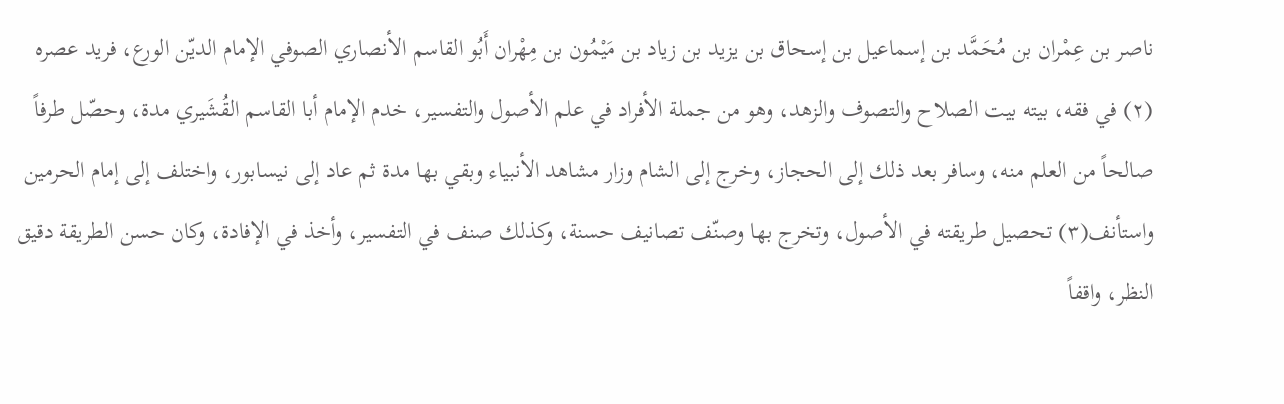ناصر بن عِمْران بن مُحَمَّد بن إسماعيل بن إسحاق بن يزيد بن زياد بن مَيْمُون بن مِهْران أَبُو القاسم الأنصاري الصوفي الإمام الديّن الورع، فريد عصره (٢) في فقه، بيته بيت الصلاح والتصوف والزهد، وهو من جملة الأفراد في علم الأصول والتفسير، خدم الإمام أبا القاسم القُشَيري مدة، وحصّل طرفاً صالحاً من العلم منه، وسافر بعد ذلك إلى الحجاز، وخرج إلى الشام وزار مشاهد الأنبياء وبقي بها مدة ثم عاد إلى نيسابور، واختلف إلى إمام الحرمين واستأنف(٣) تحصيل طريقته في الأصول، وتخرج بها وصنّف تصانيف حسنة، وكذلك صنف في التفسير، وأخذ في الإفادة، وكان حسن الطريقة دقيق النظر، واقفاً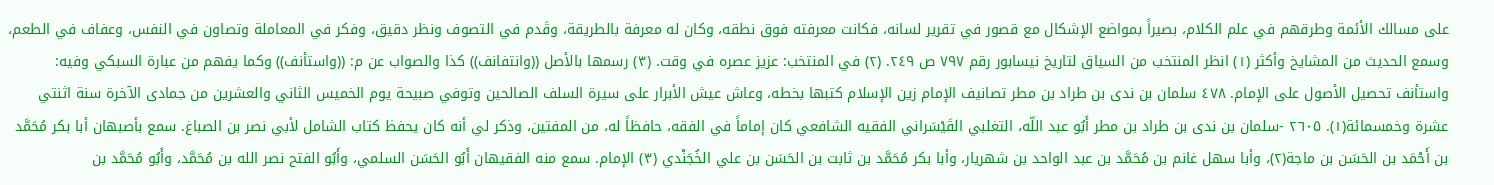على مسالك الأئمة وطرقهم في علم الكلام، بصيراً بمواضع الإشكال مع قصور في تقرير لسانه، فكانت معرفته فوق نطقه، وكان له معرفة بالطريقة، وقَدم في التصوف ونظر دقيق، وفكر في المعاملة وتصاون في النفس، وعفاف في الطعم، وسمع الحديث من المشايخ وأكثر (١) انظر المنتخب من السياق لتاريخ نيسابور رقم ٧٩٧ ص ٢٤٩. (٢) في المنتخب: عزيز عصره في وقت. (٣) رسمها بالأصل ((وانتفانف)) كذا والصواب عن م: ((واستأنف)) وكما يفهم من عبارة السبكي وفيه: واستأنف تحصيل الأصول على الإمام. ٤٧٨ سلمان بن ندی بن طراد بن مطر تصانيف الإمام زين الإسلام كتبها بخطه، وعاش عيش الأبرار على سيرة السلف الصالحين وتوفي صبيحة يوم الخميس الثاني والعشرين من جمادى الآخرة سنة اثنتي عشرة وخمسمائة(١). ٢٦٠۵ -سلمان بن ندی بن طراد بن مطر أَبُو عبد اللّه، التغلبي القَيْسَراني الفقيه الشافعي كان إماماً في الفقه، حافظاً له، من المفتين، وذكر لي أنه كان يحفظ كتاب الشامل لأبي نصر بن الصباغ. سمع بأصبهان أبا بكر مُحَمَّد بن أَحْمَد بن الحَسَن بن ماجة(٢)، وأبا سهل غانم بن مُحَمَّد بن عبد الواحد بن شهريار، وأبا بكر مُحَمَّد بن ثابت بن الحَسَن بن علي الخُجَنْدي (٣) الإمام. سمع منه الفقيهان أَبُو الحَسَن السلمي، وأَبُو الفتح نصر الله بن مُحَمَّد، وأَبُو مُحَمَّد بن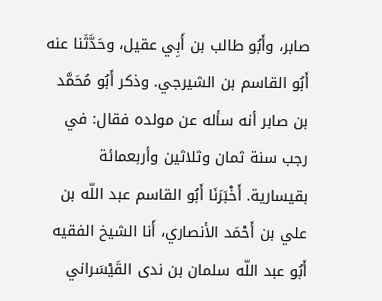صابر، وأَبُو طالب بن أَبِي عقيل، وحَدَّثَنا عنه أَبُو القاسم بن الشيرجي. وذكر أَبُو مُحَمَّد بن صابر أنه سأله عن مولده فقال: في رجب سنة ثمان وثلاثين وأربعمائة بقيسارية. أَخْبَرَنَا أَبُو القاسم عبد اللّه بن علي بن أَحْمَد الأنصاري، أَنا الشيخ الفقيه أَبُو عبد اللّه سلمان بن ندى القَيْسَراني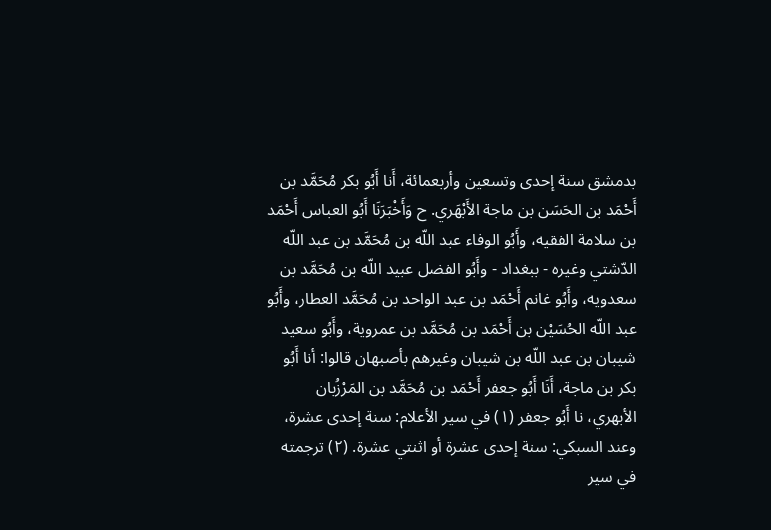بدمشق سنة إحدى وتسعين وأربعمائة، أَنا أَبُو بكر مُحَمَّد بن أَحْمَد بن الحَسَن بن ماجة الأَبْهَري. ح وَأَخْبَرَنَا أَبُو العباس أَحْمَد بن سلامة الفقيه، وأَبُو الوفاء عبد اللّه بن مُحَمَّد بن عبد اللّه الدّشتي وغيره - ببغداد - وأَبُو الفضل عبيد اللّه بن مُحَمَّد بن سعدويه، وأَبُو غانم أَحْمَد بن عبد الواحد بن مُحَمَّد العطار، وأَبُو عبد اللّه الحُسَيْن بن أَحْمَد بن مُحَمَّد بن عمروية، وأَبُو سعيد شيبان بن عبد اللّه بن شيبان وغيرهم بأصبهان قالوا: أنا أَبُو بكر بن ماجة، أَنَا أَبُو جعفر أَحْمَد بن مُحَمَّد بن المَرْزُبان الأبهري، نا أَبُو جعفر (١) في سير الأعلام: سنة إحدى عشرة، وعند السبكي: سنة إحدى عشرة أو اثنتي عشرة. (٢) ترجمته في سير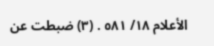الأعلام ١٨/ ٥٨١ . (٣) ضبطت عن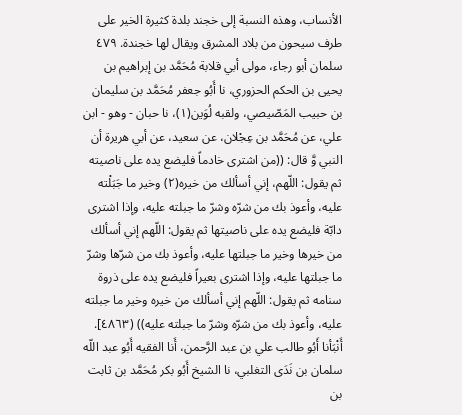الأنساب، وهذه النسبة إلى خجند بلدة كثيرة الخير على طرف سيحون من بلاد المشرق ويقال لها خجندة. ٤٧٩ سلمان أبو رجاء، مولى أبي قلابة مُحَمَّد بن إبراهيم بن يحيى بن الحكم الحزوري، نا أَبُو جعفر مُحَمَّد بن سليمان بن حبيب المَصّيصي، ولقبه لُوَين(١)، نا حبان - وهو - ابن علي، عن مُحَمَّد بن عِجْلان، عن سعيد، عن أبي هريرة أن النبي وَّ قال: ((من اشترى خادماً فليضع يده على ناصيته ثم يقول: اللّهم، إني أسألك من خيره(٢) وخير ما جَبَلْته عليه، وأعوذ بك من شرّه وشرّ ما جبلته عليه، وإذا اشترى دابّة فليضع يده على ناصيتها ثم يقول: اللّهم إني أسألك من خيرها وخير ما جبلتها عليه، وأعوذ بك من شرّها وشرّ ما جبلتها عليه، وإذا اشترى بعيراً فليضع يده على ذروة سنامه ثم يقول: اللّهم إني أسألك من خيره وخير ما جبلته عليه، وأعوذ بك من شرّه وشرّ ما جبلته عليه)) (٤٨٦٣]. أَنْبَأنا أَبُو طالب علي بن عبد الرَّحمن، أَنا الفقيه أَبُو عبد اللّه سلمان بن نَدَى التغلبي، نا الشيخ أَبُو بكر مُحَمَّد بن ثابت بن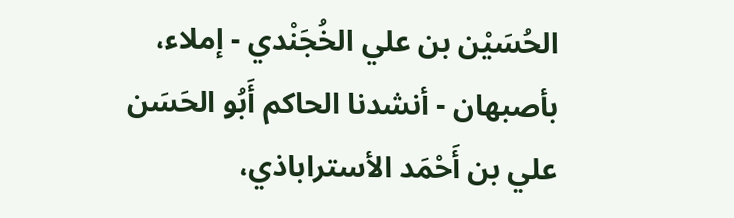الحُسَيْن بن علي الخُجَنْدي - إملاء، بأصبهان - أنشدنا الحاكم أَبُو الحَسَن علي بن أَحْمَد الأستراباذي،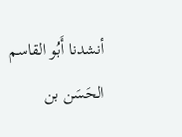أنشدنا أَبُو القاسم الحَسَن بن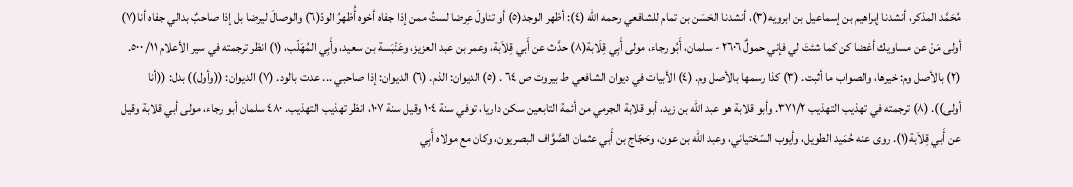مُحَمَّد المذكر، أنشدنا إبراهيم بن إسماعيل بن ابرويه(٣)، أنشدنا الحَسَن بن تمام للشافعي رحمه الله (٤): أظهر الوجد(٥) أو تناولَ عِرضا لستُ ممن إذا جفاه أخوه أُظهرُ الودّ(٦) والوصالَ لیرضا بل إذا صاحبٌ بدالي جفاه أنا(٧) أولى مَنْ عن مساويك أغضا كن كما شئتَ لي فإني حمولٌ ٢٦٠٦ - سلمان، أَبُو رجاء، مولى أَبِي قِلَابة(٨) حدَّث عن أَبي قِلاَبة، وعمر بن عبد العزيز، وعَنْبَسة بن سعيد، وأَبِي المُهَلّب، (١) انظر ترجمته في سير الأعلام ١١/ ٥٠٠. (٢) بالأصل وم: خيرها، والصواب ما أثبت. (٣) كذا رسمها بالأصل وم. (٤) الأبيات في ديوان الشافعي ط بيروت ص ٦٤ . (٥) الديوان: الذم. (٦) الديوان: إذا صاحبي ... عدت بالود. (٧) الديوان: ((وأول)) بدل: ((أنا أولى)). (٨) ترجمته في تهذيب التهذيب ٣٧١/٢. وأبو قلابة هو عبد اللّه بن زيد، أبو قلابة الجرمي من أئمة التابعين سكن داريا، توفي سنة ١٠٤ وقيل سنة ١٠٧، انظر تهذيب التهذيب. ٤٨٠ سلمان أبو رجاء، مولى أبي قلابة وقيل عن أَبي قِلاَبة(١). روى عنه حُمَيد الطويل، وأيوب السّختياني، وعبد الله بن عون، وحَجّاج بن أَبي عثمان الصَّوَّاف البصريون، وكان مع مولاه أَبِي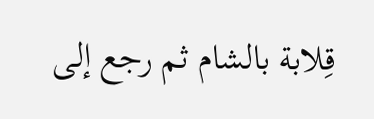قِلابة بالشام ثم رجع إلى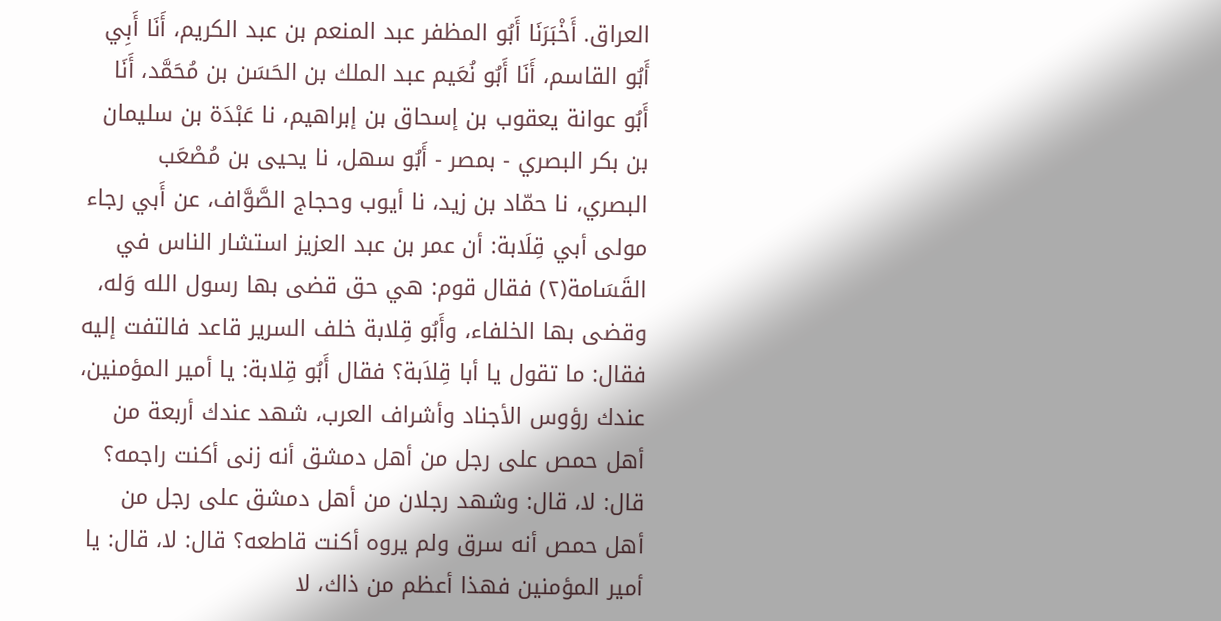العراق. أَخْبَرَنَا أَبُو المظفر عبد المنعم بن عبد الكريم، أَنَا أَبِي أَبُو القاسم، أَنَا أَبُو نُعَيم عبد الملك بن الحَسَن بن مُحَمَّد، أَنَا أَبُو عوانة يعقوب بن إسحاق بن إبراهيم، نا عَبْدَة بن سليمان بن بكر البصري - بمصر - أَبُو سهل، نا يحيى بن مُصْعَب البصري، نا حمّاد بن زيد، نا أيوب وحجاج الصَّوَّاف، عن أَبي رجاء مولى أبي قِلَابة: أن عمر بن عبد العزيز استشار الناس في القَسَامة(٢) فقال قوم: هي حق قضى بها رسول الله وَله، وقضى بها الخلفاء، وأَبُو قِلابة خلف السرير قاعد فالتفت إليه فقال: ما تقول يا أبا قِلاَبة؟ فقال أَبُو قِلابة: يا أمير المؤمنين، عندك رؤوس الأجناد وأشراف العرب، شهد عندك أربعة من أهل حمص على رجل من أهل دمشق أنه زنى أكنت راجمه؟ قال: لا، قال: وشهد رجلان من أهل دمشق على رجل من أهل حمص أنه سرق ولم يروه أكنت قاطعه؟ قال: لا، قال: يا أمير المؤمنين فهذا أعظم من ذاك، لا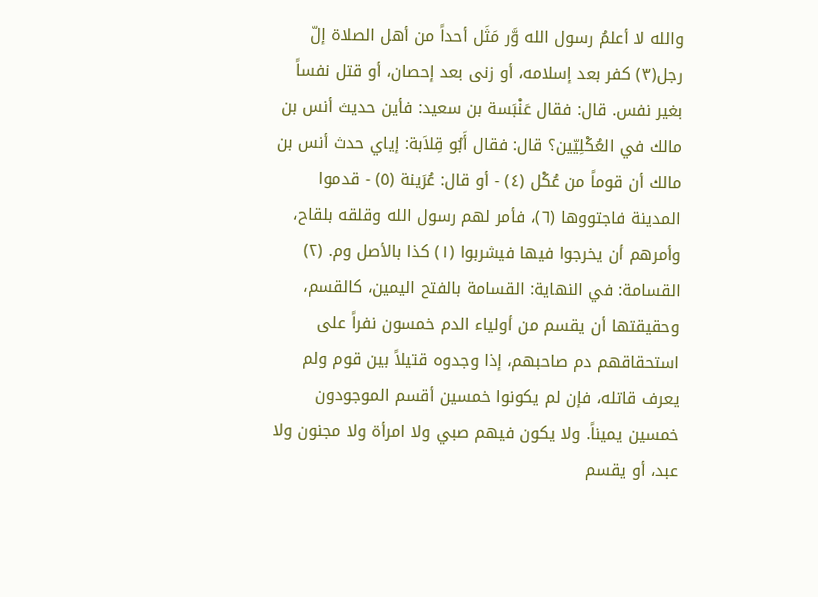والله لا أعلمُ رسول الله وَّر مَثَل أحداً من أهل الصلاة إلّ رجل(٣) كفر بعد إسلامه، أو زنى بعد إحصان، أو قتل نفساً بغير نفس. قال: فقال عَنْبَسة بن سعيد: فأين حديث أنس بن مالك في العُكْلِيّين؟ قال: فقال أَبُو قِلاَبة: إياي حدث أنس بن مالك أن قوماً من عُكْل (٤) - أو قال: عُرَينة (٥) - قدموا المدينة فاجتووها (٦)، فأمر لهم رسول الله وقلقه بلقاح، وأمرهم أن يخرجوا فيها فيشربوا (١) كذا بالأصل وم. (٢) القسامة: في النهاية: القسامة بالفتح اليمين، كالقسم، وحقيقتها أن يقسم من أولياء الدم خمسون نفراً على استحقاقهم دم صاحبهم، إذا وجدوه قتيلاً بين قوم ولم يعرف قاتله، فإن لم يكونوا خمسين أقسم الموجودون خمسين يميناً. ولا يكون فيهم صبي ولا امرأة ولا مجنون ولا عبد، أو يقسم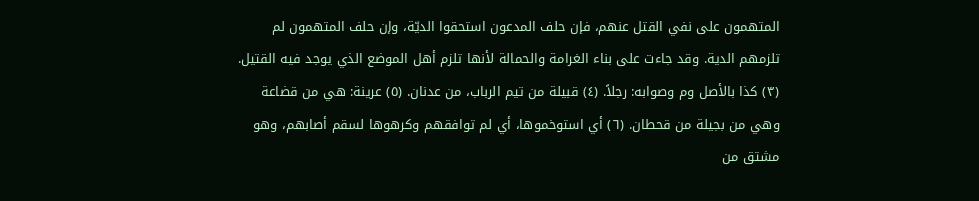المتهمون على نفي القتل عنهم، فإن حلف المدعون استحقوا الديّة، وإن حلف المتهمون لم تلزمهم الدية. وقد جاءت على بناء الغرامة والحمالة لأنها تلزم أهل الموضع الذي يوجد فيه القتيل. (٣) كذا بالأصل وم وصوابه: رجلاً. (٤) قبيلة من تيم الرباب، من عدنان. (٥) عرينة: هي من قضاعة وهي من بجيلة من قحطان. (٦) أي استوخموها، أي لم توافقهم وكرهوها لسقم أصابهم، وهو مشتق من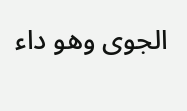الجوى وهو داء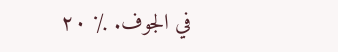في الجوف. ٪ ٢٠